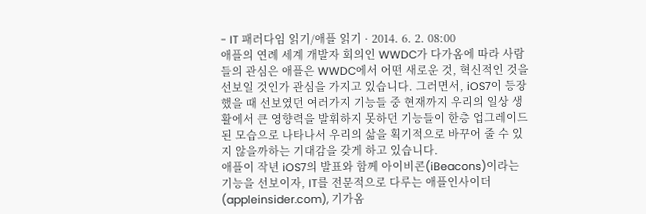- IT 패러다임 읽기/애플 읽기 · 2014. 6. 2. 08:00
애플의 연례 세계 개발자 회의인 WWDC가 다가옴에 따라 사람들의 관심은 애플은 WWDC에서 어떤 새로운 것, 혁신적인 것을 선보일 것인가 관심을 가지고 있습니다. 그러면서, iOS7이 등장했을 때 선보였던 여러가지 기능들 중 현재까지 우리의 일상 생활에서 큰 영향력을 발휘하지 못하던 기능들이 한층 업그레이드 된 모습으로 나타나서 우리의 삶을 획기적으로 바꾸어 줄 수 있지 않을까하는 기대감을 갖게 하고 있습니다.
애플이 작년 iOS7의 발표와 함께 아이비콘(iBeacons)이라는 기능을 선보이자, IT를 전문적으로 다루는 애플인사이더(appleinsider.com), 기가옴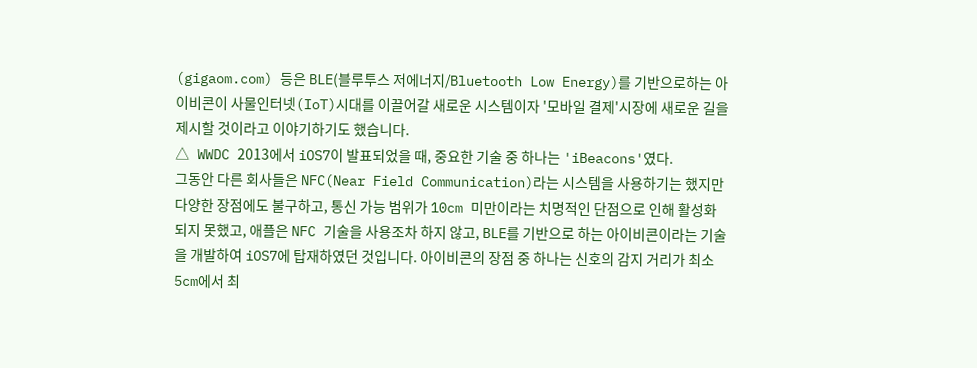(gigaom.com) 등은 BLE(블루투스 저에너지/Bluetooth Low Energy)를 기반으로하는 아이비콘이 사물인터넷(IoT)시대를 이끌어갈 새로운 시스템이자 '모바일 결제'시장에 새로운 길을 제시할 것이라고 이야기하기도 했습니다.
△ WWDC 2013에서 iOS7이 발표되었을 때, 중요한 기술 중 하나는 'iBeacons'였다.
그동안 다른 회사들은 NFC(Near Field Communication)라는 시스템을 사용하기는 했지만 다양한 장점에도 불구하고, 통신 가능 범위가 10cm 미만이라는 치명적인 단점으로 인해 활성화 되지 못했고, 애플은 NFC 기술을 사용조차 하지 않고, BLE를 기반으로 하는 아이비콘이라는 기술을 개발하여 iOS7에 탑재하였던 것입니다. 아이비콘의 장점 중 하나는 신호의 감지 거리가 최소 5cm에서 최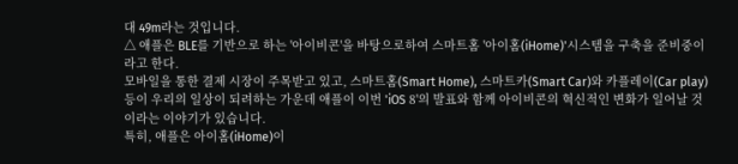대 49m라는 것입니다.
△ 애플은 BLE를 기반으로 하는 '아이비콘'을 바탕으로하여 스마트홈 '아이홈(iHome)'시스템을 구축을 준비중이라고 한다.
모바일을 통한 결제 시장이 주목받고 있고, 스마트홈(Smart Home), 스마트카(Smart Car)와 카플레이(Car play) 등이 우리의 일상이 되려하는 가운데 애플이 이번 'iOS 8'의 발표와 함께 아이비콘의 혁신적인 변화가 일어날 것이라는 이야기가 있습니다.
특히, 애플은 아이홈(iHome)이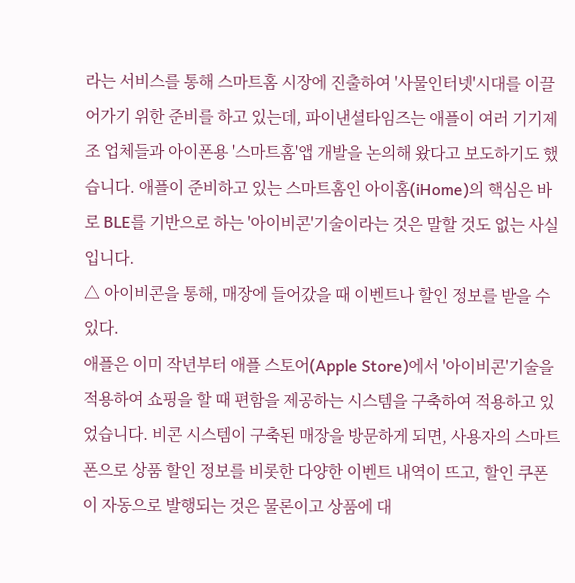라는 서비스를 통해 스마트홈 시장에 진출하여 '사물인터넷'시대를 이끌어가기 위한 준비를 하고 있는데, 파이낸셜타임즈는 애플이 여러 기기제조 업체들과 아이폰용 '스마트홈'앱 개발을 논의해 왔다고 보도하기도 했습니다. 애플이 준비하고 있는 스마트홈인 아이홈(iHome)의 핵심은 바로 BLE를 기반으로 하는 '아이비콘'기술이라는 것은 말할 것도 없는 사실입니다.
△ 아이비콘을 통해, 매장에 들어갔을 때 이벤트나 할인 정보를 받을 수 있다.
애플은 이미 작년부터 애플 스토어(Apple Store)에서 '아이비콘'기술을 적용하여 쇼핑을 할 때 편함을 제공하는 시스템을 구축하여 적용하고 있었습니다. 비콘 시스템이 구축된 매장을 방문하게 되면, 사용자의 스마트폰으로 상품 할인 정보를 비롯한 다양한 이벤트 내역이 뜨고, 할인 쿠폰이 자동으로 발행되는 것은 물론이고 상품에 대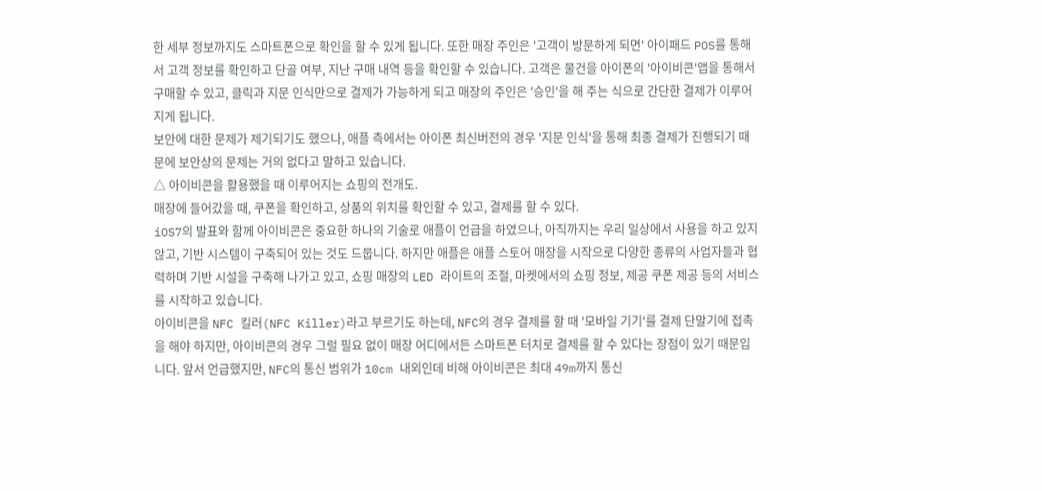한 세부 정보까지도 스마트폰으로 확인을 할 수 있게 됩니다. 또한 매장 주인은 '고객이 방문하게 되면' 아이패드 POS를 통해서 고객 정보를 확인하고 단골 여부, 지난 구매 내역 등을 확인할 수 있습니다. 고객은 물건을 아이폰의 '아이비콘'앱을 통해서 구매할 수 있고, 클릭과 지문 인식만으로 결제가 가능하게 되고 매장의 주인은 '승인'을 해 주는 식으로 간단한 결제가 이루어지게 됩니다.
보안에 대한 문제가 제기되기도 했으나, 애플 측에서는 아이폰 최신버전의 경우 '지문 인식'을 통해 최종 결제가 진행되기 때문에 보안상의 문제는 거의 없다고 말하고 있습니다.
△ 아이비콘을 활용했을 때 이루어지는 쇼핑의 전개도.
매장에 들어갔을 때, 쿠폰을 확인하고, 상품의 위치를 확인할 수 있고, 결제를 할 수 있다.
iOS7의 발표와 함께 아이비콘은 중요한 하나의 기술로 애플이 언급을 하였으나, 아직까지는 우리 일상에서 사용을 하고 있지 않고, 기반 시스템이 구축되어 있는 것도 드뭅니다. 하지만 애플은 애플 스토어 매장을 시작으로 다양한 종류의 사업자들과 협력하며 기반 시설을 구축해 나가고 있고, 쇼핑 매장의 LED 라이트의 조절, 마켓에서의 쇼핑 정보, 제공 쿠폰 제공 등의 서비스를 시작하고 있습니다.
아이비콘을 NFC 킬러(NFC Killer)라고 부르기도 하는데, NFC의 경우 결제를 할 때 '모바일 기기'를 결제 단말기에 접촉을 해야 하지만, 아이비콘의 경우 그럴 필요 없이 매장 어디에서든 스마트폰 터치로 결제를 할 수 있다는 장점이 있기 때문입니다. 앞서 언급했지만, NFC의 통신 범위가 10cm 내외인데 비해 아이비콘은 최대 49m까지 통신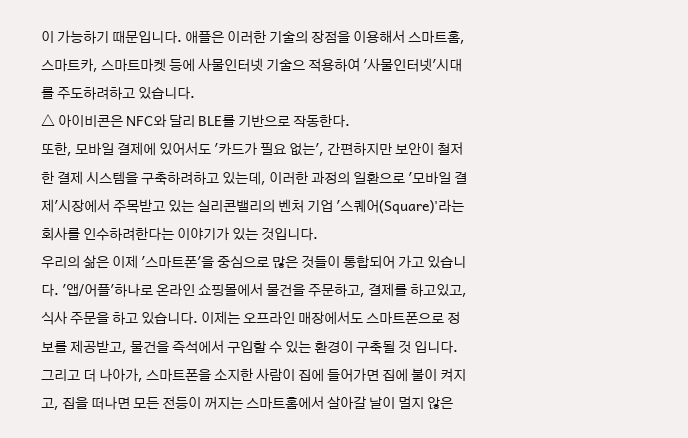이 가능하기 때문입니다. 애플은 이러한 기술의 장점을 이용해서 스마트홈, 스마트카, 스마트마켓 등에 사물인터넷 기술으 적용하여 '사물인터넷'시대를 주도하려하고 있습니다.
△ 아이비콘은 NFC와 달리 BLE를 기반으로 작동한다.
또한, 모바일 결제에 있어서도 '카드가 필요 없는', 간편하지만 보안이 철저한 결제 시스템을 구축하려하고 있는데, 이러한 과정의 일환으로 '모바일 결제'시장에서 주목받고 있는 실리콘밸리의 벤처 기업 '스퀘어(Square)'라는 회사를 인수하려한다는 이야기가 있는 것입니다.
우리의 삶은 이제 '스마트폰'을 중심으로 많은 것들이 통합되어 가고 있습니다. '앱/어플'하나로 온라인 쇼핑몰에서 물건을 주문하고, 결제를 하고있고, 식사 주문을 하고 있습니다. 이제는 오프라인 매장에서도 스마트폰으로 정보를 제공받고, 물건을 즉석에서 구입할 수 있는 환경이 구축될 것 입니다. 그리고 더 나아가, 스마트폰을 소지한 사람이 집에 들어가면 집에 불이 켜지고, 집을 떠나면 모든 전등이 꺼지는 스마트홈에서 살아갈 날이 멀지 않은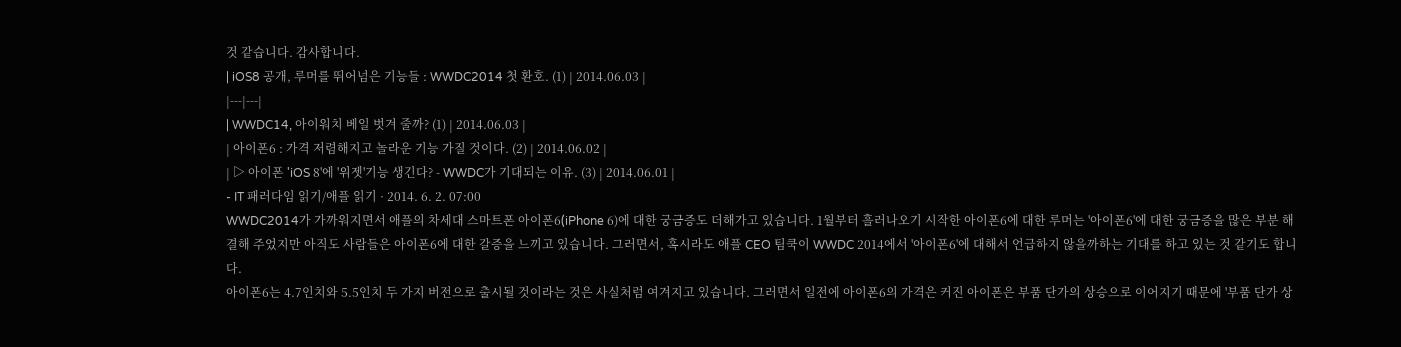것 같습니다. 감사합니다.
| iOS8 공개, 루머를 뛰어넘은 기능들 : WWDC2014 첫 환호. (1) | 2014.06.03 |
|---|---|
| WWDC14, 아이워치 베일 벗겨 줄까? (1) | 2014.06.03 |
| 아이폰6 : 가격 저렴해지고 놀라운 기능 가질 것이다. (2) | 2014.06.02 |
| ▷ 아이폰 'iOS 8'에 '위젯'기능 생긴다? - WWDC가 기대되는 이유. (3) | 2014.06.01 |
- IT 패러다임 읽기/애플 읽기 · 2014. 6. 2. 07:00
WWDC2014가 가까워지면서 애플의 차세대 스마트폰 아이폰6(iPhone 6)에 대한 궁금증도 더해가고 있습니다. 1월부터 흘러나오기 시작한 아이폰6에 대한 루머는 '아이폰6'에 대한 궁금증을 많은 부분 해결해 주었지만 아직도 사람들은 아이폰6에 대한 갈증을 느끼고 있습니다. 그러면서, 혹시라도 애플 CEO 팀쿡이 WWDC 2014에서 '아이폰6'에 대해서 언급하지 않을까하는 기대를 하고 있는 것 같기도 합니다.
아이폰6는 4.7인치와 5.5인치 두 가지 버전으로 출시될 것이라는 것은 사실처럼 여겨지고 있습니다. 그러면서 일전에 아이폰6의 가격은 커진 아이폰은 부품 단가의 상승으로 이어지기 때문에 '부품 단가 상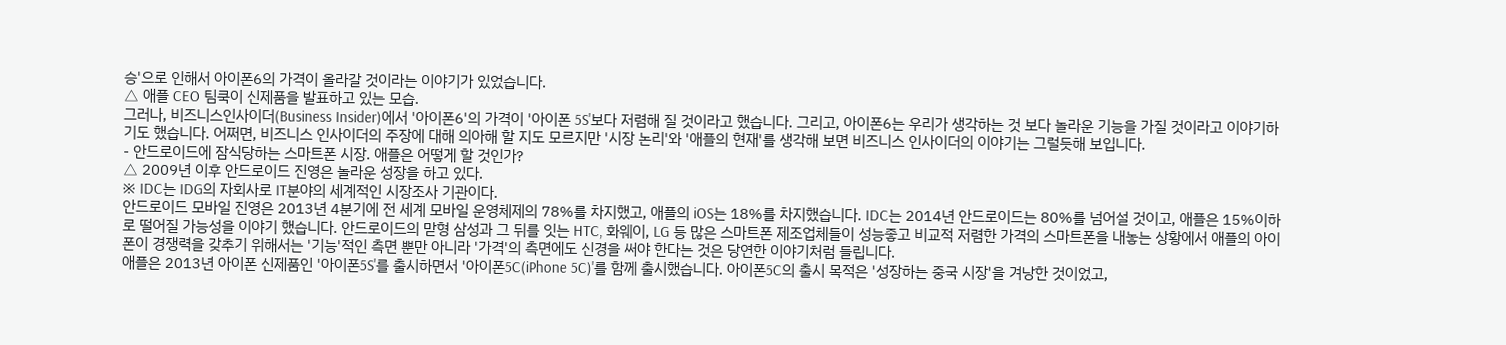승'으로 인해서 아이폰6의 가격이 올라갈 것이라는 이야기가 있었습니다.
△ 애플 CEO 팀쿡이 신제품을 발표하고 있는 모습.
그러나, 비즈니스인사이더(Business Insider)에서 '아이폰6'의 가격이 '아이폰 5S'보다 저렴해 질 것이라고 했습니다. 그리고, 아이폰6는 우리가 생각하는 것 보다 놀라운 기능을 가질 것이라고 이야기하기도 했습니다. 어쩌면, 비즈니스 인사이더의 주장에 대해 의아해 할 지도 모르지만 '시장 논리'와 '애플의 현재'를 생각해 보면 비즈니스 인사이더의 이야기는 그럴듯해 보입니다.
- 안드로이드에 잠식당하는 스마트폰 시장. 애플은 어떻게 할 것인가?
△ 2009년 이후 안드로이드 진영은 놀라운 성장을 하고 있다.
※ IDC는 IDG의 자회사로 IT분야의 세계적인 시장조사 기관이다.
안드로이드 모바일 진영은 2013년 4분기에 전 세계 모바일 운영체제의 78%를 차지했고, 애플의 iOS는 18%를 차지했습니다. IDC는 2014년 안드로이드는 80%를 넘어설 것이고, 애플은 15%이하로 떨어질 가능성을 이야기 했습니다. 안드로이드의 맏형 삼성과 그 뒤를 잇는 HTC, 화웨이, LG 등 많은 스마트폰 제조업체들이 성능좋고 비교적 저렴한 가격의 스마트폰을 내놓는 상황에서 애플의 아이폰이 경쟁력을 갖추기 위해서는 '기능'적인 측면 뿐만 아니라 '가격'의 측면에도 신경을 써야 한다는 것은 당연한 이야기처럼 들립니다.
애플은 2013년 아이폰 신제품인 '아이폰5S'를 출시하면서 '아이폰5C(iPhone 5C)'를 함께 출시했습니다. 아이폰5C의 출시 목적은 '성장하는 중국 시장'을 겨낭한 것이었고,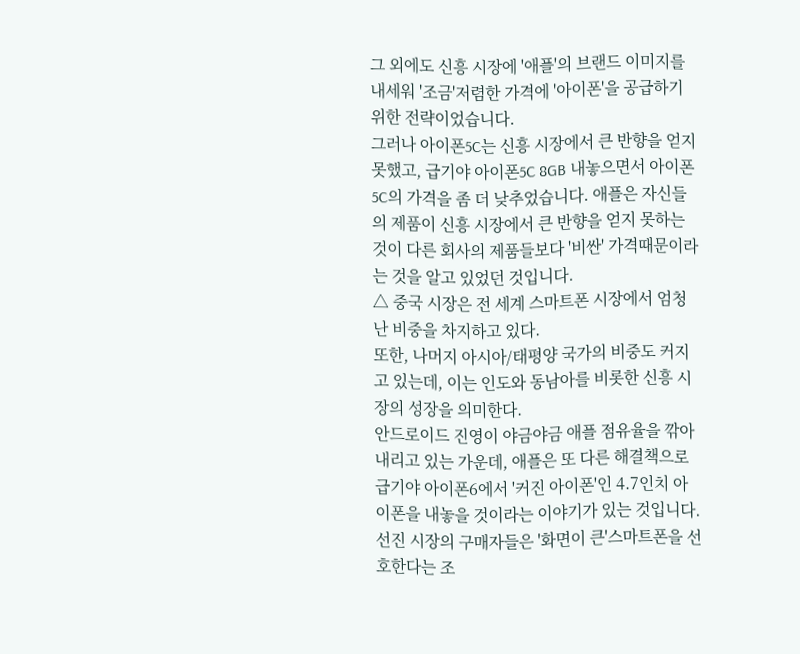그 외에도 신흥 시장에 '애플'의 브랜드 이미지를 내세워 '조금'저렴한 가격에 '아이폰'을 공급하기 위한 전략이었습니다.
그러나 아이폰5C는 신흥 시장에서 큰 반향을 얻지 못했고, 급기야 아이폰5C 8GB 내놓으면서 아이폰5C의 가격을 좀 더 낮추었습니다. 애플은 자신들의 제품이 신흥 시장에서 큰 반향을 얻지 못하는 것이 다른 회사의 제품들보다 '비싼' 가격때문이라는 것을 알고 있었던 것입니다.
△ 중국 시장은 전 세계 스마트폰 시장에서 엄청난 비중을 차지하고 있다.
또한, 나머지 아시아/태평양 국가의 비중도 커지고 있는데, 이는 인도와 동남아를 비롯한 신흥 시장의 성장을 의미한다.
안드로이드 진영이 야금야금 애플 점유율을 깎아 내리고 있는 가운데, 애플은 또 다른 해결책으로 급기야 아이폰6에서 '커진 아이폰'인 4.7인치 아이폰을 내놓을 것이라는 이야기가 있는 것입니다. 선진 시장의 구매자들은 '화면이 큰'스마트폰을 선호한다는 조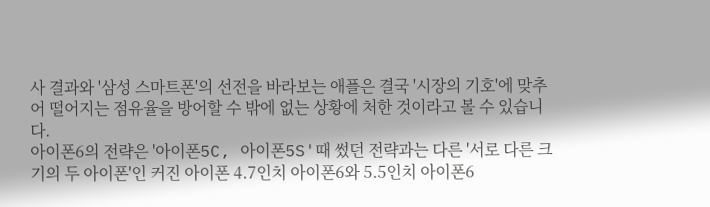사 결과와 '삼성 스마트폰'의 선전을 바라보는 애플은 결국 '시장의 기호'에 맞추어 떨어지는 점유율을 방어할 수 밖에 없는 상황에 처한 것이라고 볼 수 있습니다.
아이폰6의 전략은 '아이폰5C, 아이폰5S'때 썼던 전략과는 다른 '서로 다른 크기의 두 아이폰'인 커진 아이폰 4.7인치 아이폰6와 5.5인치 아이폰6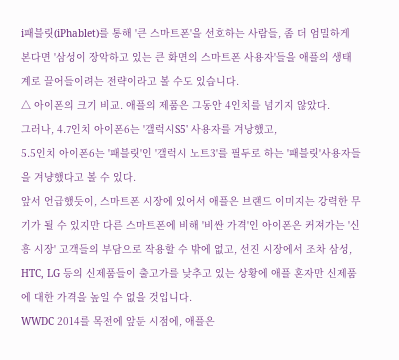i패블릿(iPhablet)를 통해 '큰 스마트폰'을 선호하는 사람들, 좀 더 엄밀하게 본다면 '삼성이 장악하고 있는 큰 화면의 스마트폰 사용자'들을 애플의 생태계로 끌어들이려는 전략이라고 볼 수도 있습니다.
△ 아이폰의 크기 비교. 애플의 제품은 그동안 4인치를 넘기지 않았다.
그러나, 4.7인치 아이폰6는 '갤럭시S5' 사용자를 겨낭했고,
5.5인치 아이폰6는 '패블릿'인 '갤럭시 노트3'를 필두로 하는 '패블릿'사용자들을 겨냥했다고 볼 수 있다.
앞서 언급했듯이, 스마트폰 시장에 있어서 애플은 브랜드 이미지는 강력한 무기가 될 수 있지만 다른 스마트폰에 비해 '비싼 가격'인 아이폰은 커져가는 '신흥 시장' 고객들의 부담으로 작용할 수 밖에 없고, 선진 시장에서 조차 삼성, HTC, LG 등의 신제품들이 출고가를 낮추고 있는 상황에 애플 혼자만 신제품에 대한 가격을 높일 수 없을 것입니다.
WWDC 2014를 목전에 앞둔 시점에, 애플은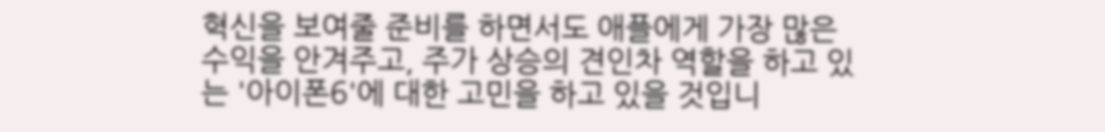혁신을 보여줄 준비를 하면서도 애플에게 가장 많은 수익을 안겨주고, 주가 상승의 견인차 역할을 하고 있는 '아이폰6'에 대한 고민을 하고 있을 것입니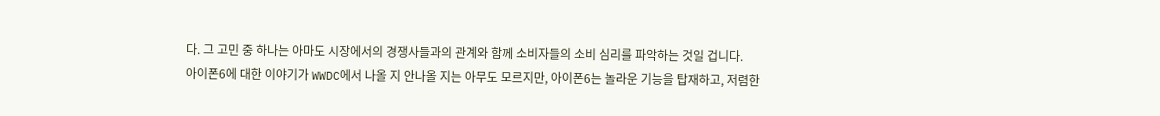다. 그 고민 중 하나는 아마도 시장에서의 경쟁사들과의 관계와 함께 소비자들의 소비 심리를 파악하는 것일 겁니다.
아이폰6에 대한 이야기가 WWDC에서 나올 지 안나올 지는 아무도 모르지만, 아이폰6는 놀라운 기능을 탑재하고, 저렴한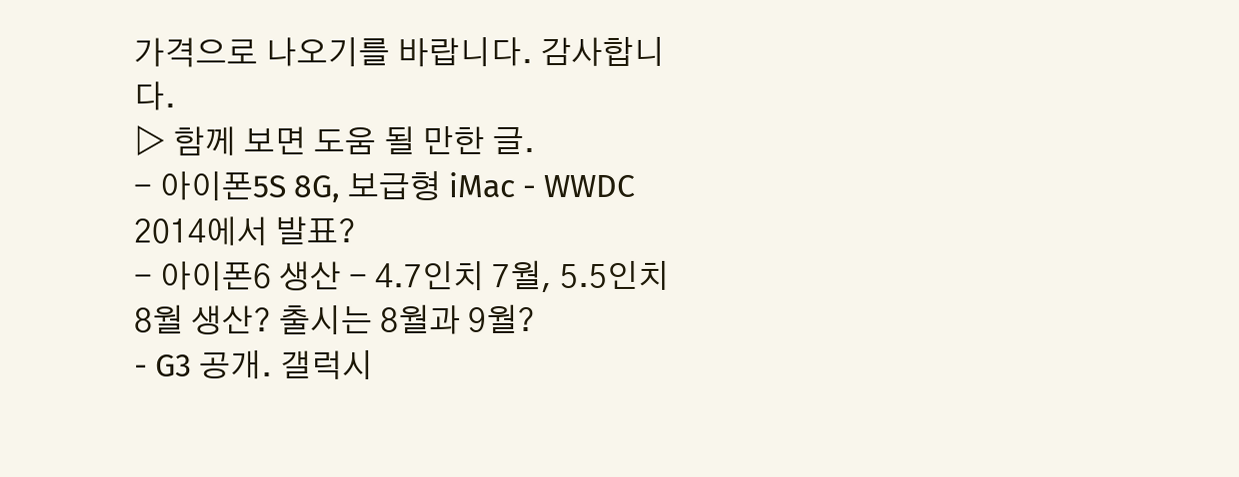가격으로 나오기를 바랍니다. 감사합니다.
▷ 함께 보면 도움 될 만한 글.
- 아이폰5S 8G, 보급형 iMac - WWDC 2014에서 발표?
- 아이폰6 생산 - 4.7인치 7월, 5.5인치 8월 생산? 출시는 8월과 9월?
- G3 공개. 갤럭시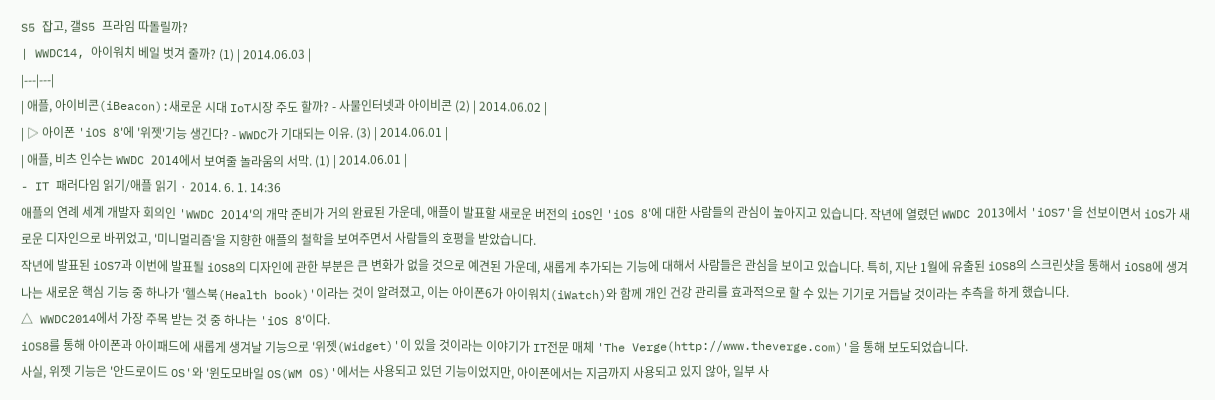S5 잡고, 갤S5 프라임 따돌릴까?
| WWDC14, 아이워치 베일 벗겨 줄까? (1) | 2014.06.03 |
|---|---|
| 애플, 아이비콘(iBeacon):새로운 시대 IoT시장 주도 할까? - 사물인터넷과 아이비콘 (2) | 2014.06.02 |
| ▷ 아이폰 'iOS 8'에 '위젯'기능 생긴다? - WWDC가 기대되는 이유. (3) | 2014.06.01 |
| 애플, 비츠 인수는 WWDC 2014에서 보여줄 놀라움의 서막. (1) | 2014.06.01 |
- IT 패러다임 읽기/애플 읽기 · 2014. 6. 1. 14:36
애플의 연례 세계 개발자 회의인 'WWDC 2014'의 개막 준비가 거의 완료된 가운데, 애플이 발표할 새로운 버전의 iOS인 'iOS 8'에 대한 사람들의 관심이 높아지고 있습니다. 작년에 열렸던 WWDC 2013에서 'iOS7'을 선보이면서 iOS가 새로운 디자인으로 바뀌었고, '미니멀리즘'을 지향한 애플의 철학을 보여주면서 사람들의 호평을 받았습니다.
작년에 발표된 iOS7과 이번에 발표될 iOS8의 디자인에 관한 부분은 큰 변화가 없을 것으로 예견된 가운데, 새롭게 추가되는 기능에 대해서 사람들은 관심을 보이고 있습니다. 특히, 지난 1월에 유출된 iOS8의 스크린샷을 통해서 iOS8에 생겨나는 새로운 핵심 기능 중 하나가 '헬스북(Health book)'이라는 것이 알려졌고, 이는 아이폰6가 아이워치(iWatch)와 함께 개인 건강 관리를 효과적으로 할 수 있는 기기로 거듭날 것이라는 추측을 하게 했습니다.
△ WWDC2014에서 가장 주목 받는 것 중 하나는 'iOS 8'이다.
iOS8를 통해 아이폰과 아이패드에 새롭게 생겨날 기능으로 '위젯(Widget)'이 있을 것이라는 이야기가 IT전문 매체 'The Verge(http://www.theverge.com)'을 통해 보도되었습니다.
사실, 위젯 기능은 '안드로이드 OS'와 '윈도모바일 OS(WM OS)'에서는 사용되고 있던 기능이었지만, 아이폰에서는 지금까지 사용되고 있지 않아, 일부 사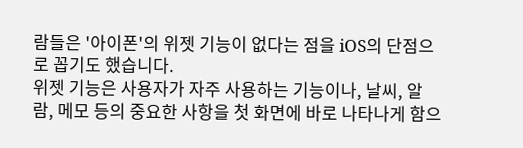람들은 '아이폰'의 위젯 기능이 없다는 점을 iOS의 단점으로 꼽기도 했습니다.
위젯 기능은 사용자가 자주 사용하는 기능이나, 날씨, 알람, 메모 등의 중요한 사항을 첫 화면에 바로 나타나게 함으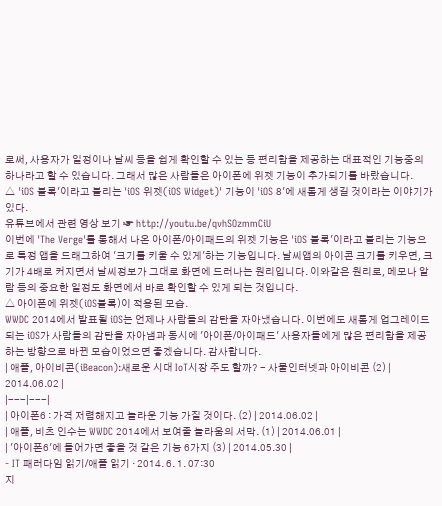로써, 사용자가 일정이나 날씨 등을 쉽게 확인할 수 있는 등 편리함을 제공하는 대표적인 기능중의 하나라고 할 수 있습니다. 그래서 많은 사람들은 아이폰에 위젯 기능이 추가되기를 바랐습니다.
△ 'iOS 블록'이라고 불리는 'iOS 위젯(iOS Widget)' 기능이 'iOS 8'에 새롭게 생길 것이라는 이야기가 있다.
유튜브에서 관련 영상 보기 ☞ http://youtu.be/qvhSOzmmCiU
이번에 'The Verge'를 통해서 나온 아이폰/아이패드의 위젯 기능은 'iOS 블록'이라고 불리는 기능으로 특정 앱을 드래그하여 '크기를 키울 수 있게'하는 기능입니다. 날씨앱의 아이콘 크기를 키우면, 크기가 4배로 커지면서 날씨정보가 그대로 화면에 드러나는 원리입니다. 이와같은 원리로, 메모나 알람 등의 중요한 일정도 화면에서 바로 확인할 수 있게 되는 것입니다.
△ 아이폰에 위젯(iOS블록)이 적용된 모습.
WWDC 2014에서 발표될 iOS는 언제나 사람들의 감탄을 자아냈습니다. 이번에도 새롭게 업그레이드 되는 iOS가 사람들의 감탄을 자아냄과 동시에 '아이폰/아이패드' 사용자들에게 많은 편리함을 제공하는 방향으로 바뀐 모습이었으면 좋겠습니다. 감사합니다.
| 애플, 아이비콘(iBeacon):새로운 시대 IoT시장 주도 할까? - 사물인터넷과 아이비콘 (2) | 2014.06.02 |
|---|---|
| 아이폰6 : 가격 저렴해지고 놀라운 기능 가질 것이다. (2) | 2014.06.02 |
| 애플, 비츠 인수는 WWDC 2014에서 보여줄 놀라움의 서막. (1) | 2014.06.01 |
| '아이폰6'에 들어가면 좋을 것 같은 기능 6가지 (3) | 2014.05.30 |
- IT 패러다임 읽기/애플 읽기 · 2014. 6. 1. 07:30
지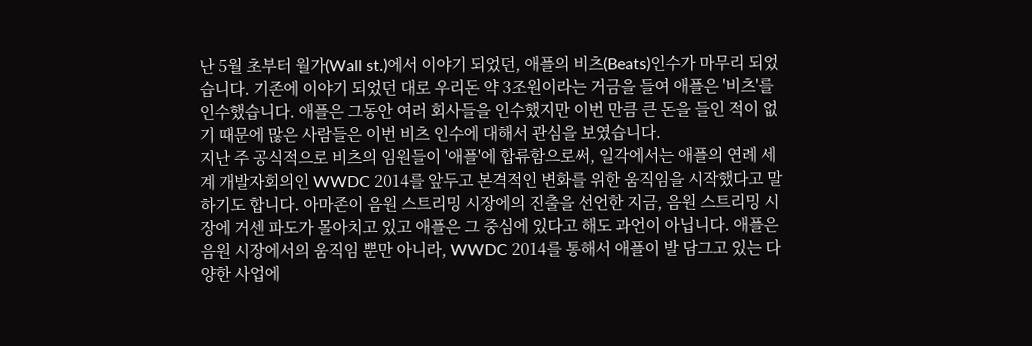난 5월 초부터 월가(Wall st.)에서 이야기 되었던, 애플의 비츠(Beats)인수가 마무리 되었습니다. 기존에 이야기 되었던 대로 우리돈 약 3조원이라는 거금을 들여 애플은 '비츠'를 인수했습니다. 애플은 그동안 여러 회사들을 인수했지만 이번 만큼 큰 돈을 들인 적이 없기 때문에 많은 사람들은 이번 비츠 인수에 대해서 관심을 보였습니다.
지난 주 공식적으로 비츠의 임원들이 '애플'에 합류함으로써, 일각에서는 애플의 연례 세계 개발자회의인 WWDC 2014를 앞두고 본격적인 변화를 위한 움직임을 시작했다고 말하기도 합니다. 아마존이 음원 스트리밍 시장에의 진출을 선언한 지금, 음원 스트리밍 시장에 거센 파도가 몰아치고 있고 애플은 그 중심에 있다고 해도 과언이 아닙니다. 애플은 음원 시장에서의 움직임 뿐만 아니라, WWDC 2014를 통해서 애플이 발 담그고 있는 다양한 사업에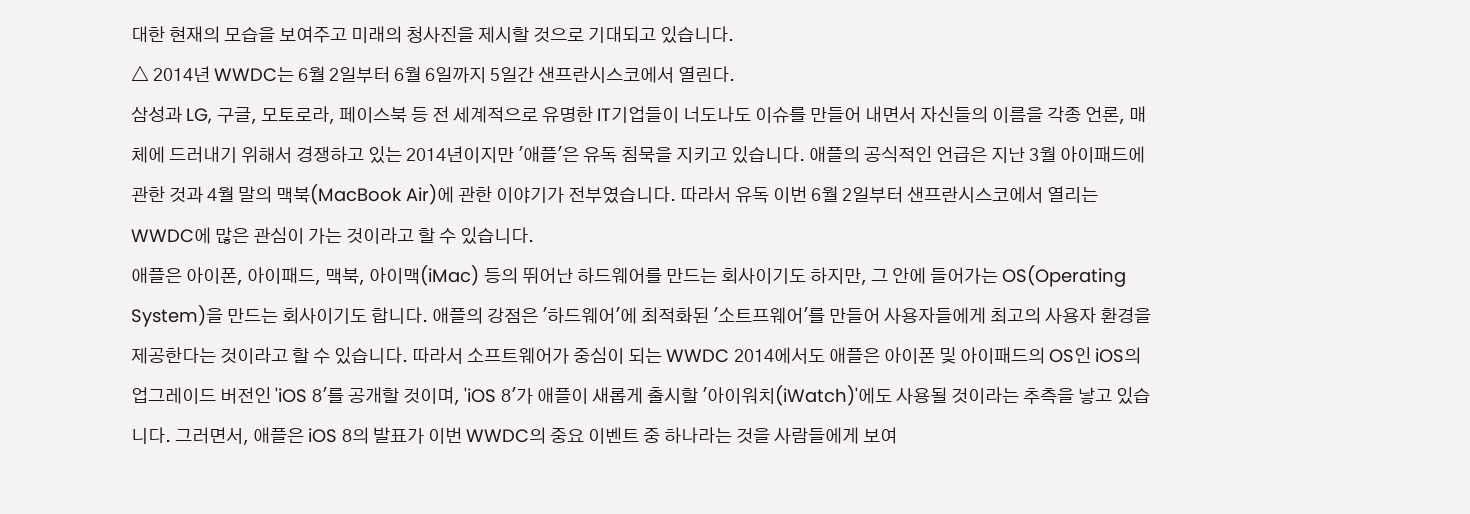대한 현재의 모습을 보여주고 미래의 청사진을 제시할 것으로 기대되고 있습니다.
△ 2014년 WWDC는 6월 2일부터 6월 6일까지 5일간 샌프란시스코에서 열린다.
삼성과 LG, 구글, 모토로라, 페이스북 등 전 세계적으로 유명한 IT기업들이 너도나도 이슈를 만들어 내면서 자신들의 이름을 각종 언론, 매체에 드러내기 위해서 경쟁하고 있는 2014년이지만 '애플'은 유독 침묵을 지키고 있습니다. 애플의 공식적인 언급은 지난 3월 아이패드에 관한 것과 4월 말의 맥북(MacBook Air)에 관한 이야기가 전부였습니다. 따라서 유독 이번 6월 2일부터 샌프란시스코에서 열리는 WWDC에 많은 관심이 가는 것이라고 할 수 있습니다.
애플은 아이폰, 아이패드, 맥북, 아이맥(iMac) 등의 뛰어난 하드웨어를 만드는 회사이기도 하지만, 그 안에 들어가는 OS(Operating System)을 만드는 회사이기도 합니다. 애플의 강점은 '하드웨어'에 최적화된 '소트프웨어'를 만들어 사용자들에게 최고의 사용자 환경을 제공한다는 것이라고 할 수 있습니다. 따라서 소프트웨어가 중심이 되는 WWDC 2014에서도 애플은 아이폰 및 아이패드의 OS인 iOS의 업그레이드 버전인 'iOS 8'를 공개할 것이며, 'iOS 8'가 애플이 새롭게 출시할 '아이워치(iWatch)'에도 사용될 것이라는 추측을 낳고 있습니다. 그러면서, 애플은 iOS 8의 발표가 이번 WWDC의 중요 이벤트 중 하나라는 것을 사람들에게 보여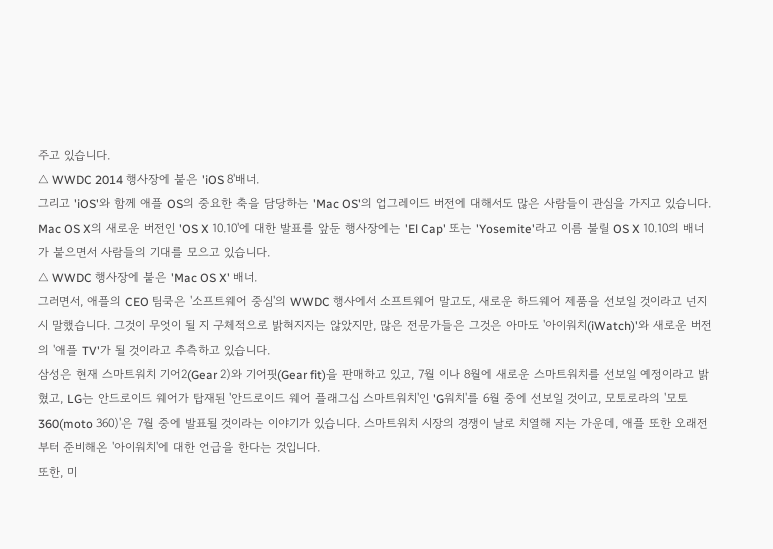주고 있습니다.
△ WWDC 2014 행사장에 붙은 'iOS 8'배너.
그리고 'iOS'와 함께 애플 OS의 중요한 축을 담당하는 'Mac OS'의 업그레이드 버전에 대해서도 많은 사람들이 관심을 가지고 있습니다. Mac OS X의 새로운 버전인 'OS X 10.10'에 대한 발표를 앞둔 행사장에는 'El Cap' 또는 'Yosemite'라고 이름 불릴 OS X 10.10의 배너가 붙으면서 사람들의 기대를 모으고 있습니다.
△ WWDC 행사장에 붙은 'Mac OS X' 배너.
그러면서, 애플의 CEO 팀쿡은 '소프트웨어 중심'의 WWDC 행사에서 소프트웨어 말고도, 새로운 하드웨어 제품을 선보일 것이라고 넌지시 말했습니다. 그것이 무엇이 될 지 구체적으로 밝혀지지는 않았지만, 많은 전문가들은 그것은 아마도 '아이워치(iWatch)'와 새로운 버전의 '애플 TV'가 될 것이라고 추측하고 있습니다.
삼성은 현재 스마트워치 기어2(Gear 2)와 기어핏(Gear fit)을 판매하고 있고, 7월 이나 8월에 새로운 스마트워치를 선보일 예정이라고 밝혔고, LG는 안드로이드 웨어가 탑재된 '안드로이드 웨어 플래그십 스마트워치'인 'G워치'를 6월 중에 선보일 것이고, 모토로라의 '모토360(moto 360)'은 7월 중에 발표될 것이라는 이야기가 있습니다. 스마트워치 시장의 경쟁이 날로 치열해 지는 가운데, 애플 또한 오래전부터 준비해온 '아이워치'에 대한 언급을 한다는 것입니다.
또한, 미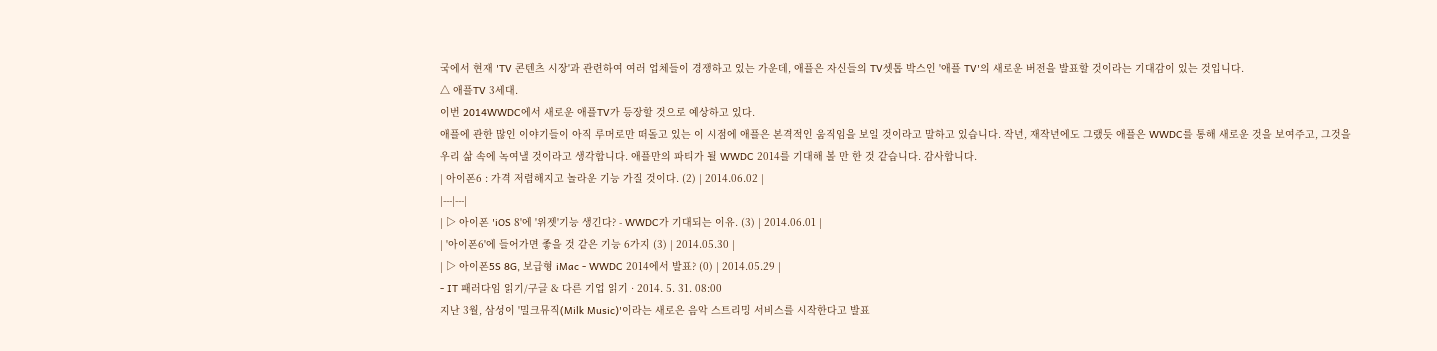국에서 현재 'TV 콘텐츠 시장'과 관련하여 여러 업체들이 경쟁하고 있는 가운데, 애플은 자신들의 TV셋톱 박스인 '애플 TV'의 새로운 버전을 발표할 것이라는 기대감이 있는 것입니다.
△ 애플TV 3세대.
이번 2014WWDC에서 새로운 애플TV가 등장할 것으로 예상하고 있다.
애플에 관한 많인 이야기들이 아직 루머로만 떠돌고 있는 이 시점에 애플은 본격적인 움직임을 보일 것이라고 말하고 있습니다. 작년, 재작년에도 그랬듯 애플은 WWDC를 통해 새로운 것을 보여주고, 그것을 우리 삶 속에 녹여낼 것이라고 생각합니다. 애플만의 파티가 될 WWDC 2014를 기대해 볼 만 한 것 같습니다. 감사합니다.
| 아이폰6 : 가격 저렴해지고 놀라운 기능 가질 것이다. (2) | 2014.06.02 |
|---|---|
| ▷ 아이폰 'iOS 8'에 '위젯'기능 생긴다? - WWDC가 기대되는 이유. (3) | 2014.06.01 |
| '아이폰6'에 들어가면 좋을 것 같은 기능 6가지 (3) | 2014.05.30 |
| ▷ 아이폰5S 8G, 보급형 iMac - WWDC 2014에서 발표? (0) | 2014.05.29 |
- IT 패러다임 읽기/구글 & 다른 기업 읽기 · 2014. 5. 31. 08:00
지난 3월, 삼성이 '밀크뮤직(Milk Music)'이라는 새로은 음악 스트리밍 서비스를 시작한다고 발표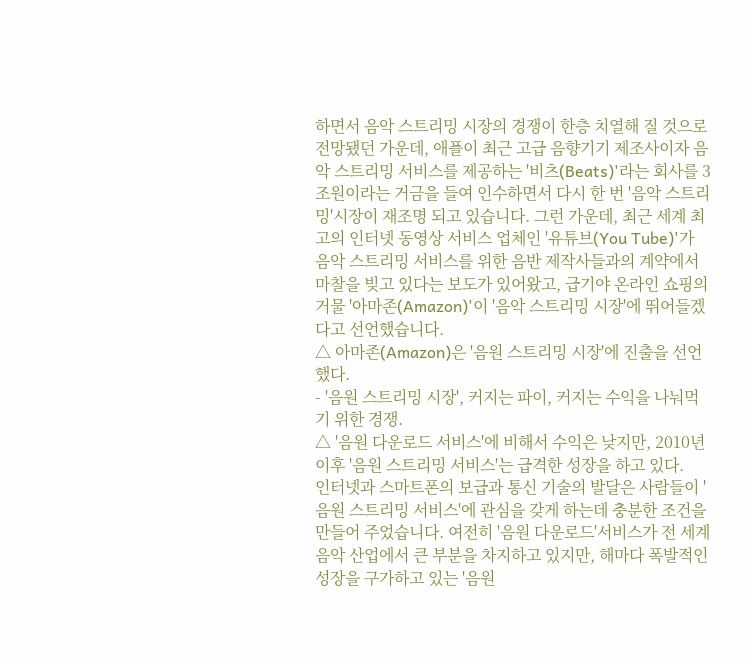하면서 음악 스트리밍 시장의 경쟁이 한층 치열해 질 것으로 전망됐던 가운데, 애플이 최근 고급 음향기기 제조사이자 음악 스트리밍 서비스를 제공하는 '비츠(Beats)'라는 회사를 3조원이라는 거금을 들여 인수하면서 다시 한 번 '음악 스트리밍'시장이 재조명 되고 있습니다. 그런 가운데, 최근 세계 최고의 인터넷 동영상 서비스 업체인 '유튜브(You Tube)'가 음악 스트리밍 서비스를 위한 음반 제작사들과의 계약에서 마찰을 빚고 있다는 보도가 있어왔고, 급기야 온라인 쇼핑의 거물 '아마존(Amazon)'이 '음악 스트리밍 시장'에 뛰어들겠다고 선언했습니다.
△ 아마존(Amazon)은 '음원 스트리밍 시장'에 진출을 선언했다.
- '음원 스트리밍 시장', 커지는 파이, 커지는 수익을 나눠먹기 위한 경쟁.
△ '음원 다운로드 서비스'에 비해서 수익은 낮지만, 2010년 이후 '음원 스트리밍 서비스'는 급격한 성장을 하고 있다.
인터넷과 스마트폰의 보급과 통신 기술의 발달은 사람들이 '음원 스트리밍 서비스'에 관심을 갖게 하는데 충분한 조건을 만들어 주었습니다. 여전히 '음원 다운로드'서비스가 전 세계 음악 산업에서 큰 부분을 차지하고 있지만, 해마다 폭발적인 성장을 구가하고 있는 '음원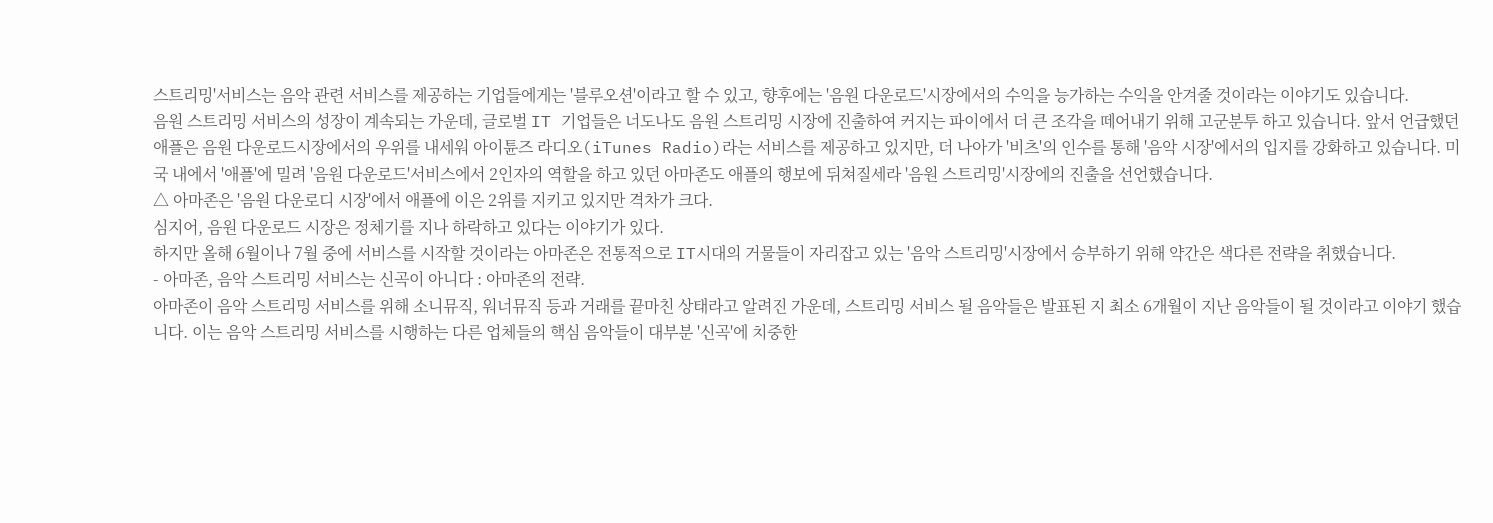스트리밍'서비스는 음악 관련 서비스를 제공하는 기업들에게는 '블루오션'이라고 할 수 있고, 향후에는 '음원 다운로드'시장에서의 수익을 능가하는 수익을 안겨줄 것이라는 이야기도 있습니다.
음원 스트리밍 서비스의 성장이 계속되는 가운데, 글로벌 IT 기업들은 너도나도 음원 스트리밍 시장에 진출하여 커지는 파이에서 더 큰 조각을 떼어내기 위해 고군분투 하고 있습니다. 앞서 언급했던 애플은 음원 다운로드시장에서의 우위를 내세워 아이튠즈 라디오(iTunes Radio)라는 서비스를 제공하고 있지만, 더 나아가 '비츠'의 인수를 통해 '음악 시장'에서의 입지를 강화하고 있습니다. 미국 내에서 '애플'에 밀려 '음원 다운로드'서비스에서 2인자의 역할을 하고 있던 아마존도 애플의 행보에 뒤쳐질세라 '음원 스트리밍'시장에의 진출을 선언했습니다.
△ 아마존은 '음원 다운로디 시장'에서 애플에 이은 2위를 지키고 있지만 격차가 크다.
심지어, 음원 다운로드 시장은 정체기를 지나 하락하고 있다는 이야기가 있다.
하지만 올해 6월이나 7월 중에 서비스를 시작할 것이라는 아마존은 전통적으로 IT시대의 거물들이 자리잡고 있는 '음악 스트리밍'시장에서 승부하기 위해 약간은 색다른 전략을 취했습니다.
- 아마존, 음악 스트리밍 서비스는 신곡이 아니다 : 아마존의 전략.
아마존이 음악 스트리밍 서비스를 위해 소니뮤직, 워너뮤직 등과 거래를 끝마친 상태라고 알려진 가운데, 스트리밍 서비스 될 음악들은 발표된 지 최소 6개월이 지난 음악들이 될 것이라고 이야기 했습니다. 이는 음악 스트리밍 서비스를 시행하는 다른 업체들의 핵심 음악들이 대부분 '신곡'에 치중한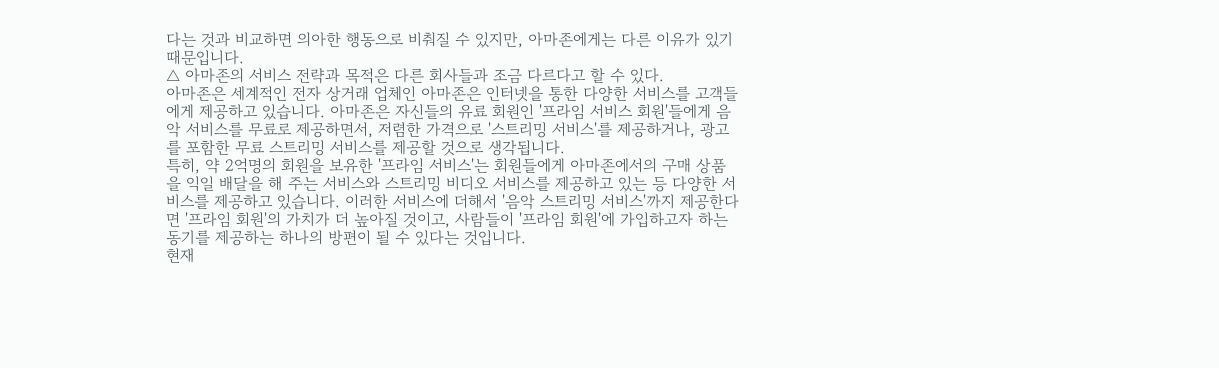다는 것과 비교하면 의아한 행동으로 비춰질 수 있지만, 아마존에게는 다른 이유가 있기 때문입니다.
△ 아마존의 서비스 전략과 목적은 다른 회사들과 조금 다르다고 할 수 있다.
아마존은 세계적인 전자 상거래 업체인 아마존은 인터넷을 통한 다양한 서비스를 고객들에게 제공하고 있습니다. 아마존은 자신들의 유료 회원인 '프라임 서비스 회원'들에게 음악 서비스를 무료로 제공하면서, 저렴한 가격으로 '스트리밍 서비스'를 제공하거나, 광고를 포함한 무료 스트리밍 서비스를 제공할 것으로 생각됩니다.
특히, 약 2억명의 회원을 보유한 '프라임 서비스'는 회원들에게 아마존에서의 구매 상품을 익일 배달을 해 주는 서비스와 스트리밍 비디오 서비스를 제공하고 있는 등 다양한 서비스를 제공하고 있습니다. 이러한 서비스에 더해서 '음악 스트리밍 서비스'까지 제공한다면 '프라임 회원'의 가치가 더 높아질 것이고, 사람들이 '프라임 회원'에 가입하고자 하는 동기를 제공하는 하나의 방편이 될 수 있다는 것입니다.
현재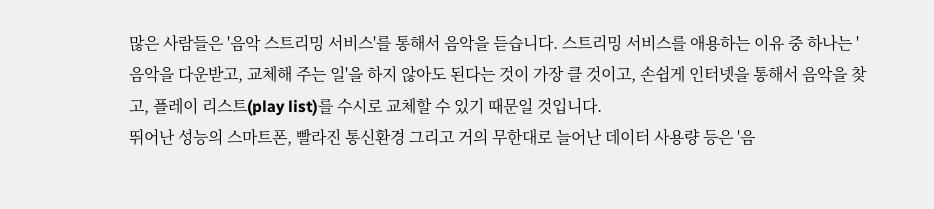많은 사람들은 '음악 스트리밍 서비스'를 통해서 음악을 듣습니다. 스트리밍 서비스를 애용하는 이유 중 하나는 '음악을 다운받고, 교체해 주는 일'을 하지 않아도 된다는 것이 가장 클 것이고, 손쉽게 인터넷을 통해서 음악을 찾고, 플레이 리스트(play list)를 수시로 교체할 수 있기 때문일 것입니다.
뛰어난 성능의 스마트폰, 빨라진 통신환경 그리고 거의 무한대로 늘어난 데이터 사용량 등은 '음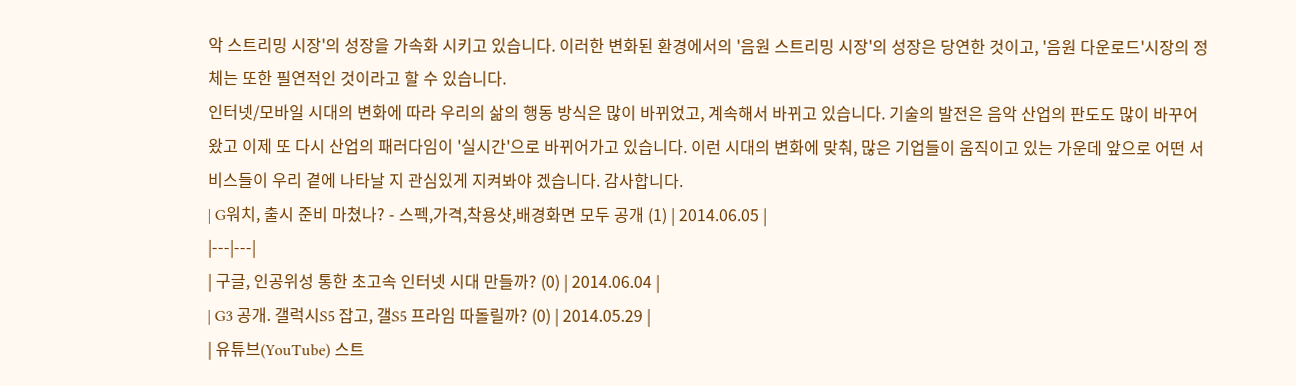악 스트리밍 시장'의 성장을 가속화 시키고 있습니다. 이러한 변화된 환경에서의 '음원 스트리밍 시장'의 성장은 당연한 것이고, '음원 다운로드'시장의 정체는 또한 필연적인 것이라고 할 수 있습니다.
인터넷/모바일 시대의 변화에 따라 우리의 삶의 행동 방식은 많이 바뀌었고, 계속해서 바뀌고 있습니다. 기술의 발전은 음악 산업의 판도도 많이 바꾸어왔고 이제 또 다시 산업의 패러다임이 '실시간'으로 바뀌어가고 있습니다. 이런 시대의 변화에 맞춰, 많은 기업들이 움직이고 있는 가운데 앞으로 어떤 서비스들이 우리 곁에 나타날 지 관심있게 지켜봐야 겠습니다. 감사합니다.
| G워치, 출시 준비 마쳤나? - 스펙,가격,착용샷,배경화면 모두 공개 (1) | 2014.06.05 |
|---|---|
| 구글, 인공위성 통한 초고속 인터넷 시대 만들까? (0) | 2014.06.04 |
| G3 공개. 갤럭시S5 잡고, 갤S5 프라임 따돌릴까? (0) | 2014.05.29 |
| 유튜브(YouTube) 스트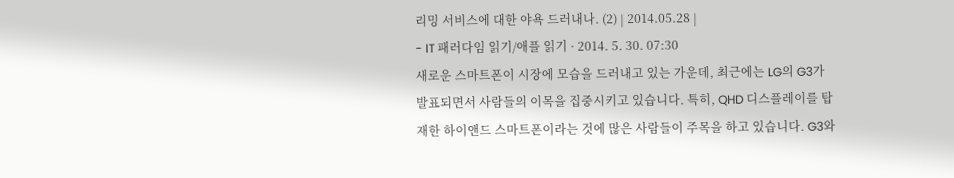리밍 서비스에 대한 야욕 드러내나. (2) | 2014.05.28 |
- IT 패러다임 읽기/애플 읽기 · 2014. 5. 30. 07:30
새로운 스마트폰이 시장에 모습을 드러내고 있는 가운데, 최근에는 LG의 G3가 발표되면서 사람들의 이목을 집중시키고 있습니다. 특히, QHD 디스플레이를 탑재한 하이앤드 스마트폰이라는 것에 많은 사람들이 주목을 하고 있습니다. G3와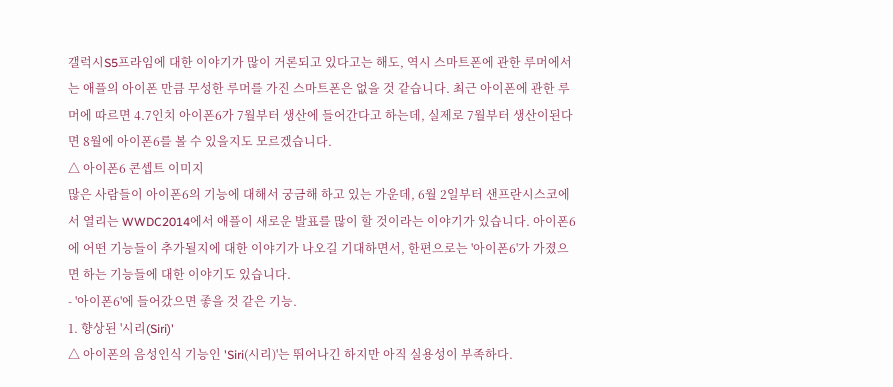갤럭시S5프라임에 대한 이야기가 많이 거론되고 있다고는 해도, 역시 스마트폰에 관한 루머에서는 애플의 아이폰 만큼 무성한 루머를 가진 스마트폰은 없을 것 같습니다. 최근 아이폰에 관한 루머에 따르면 4.7인치 아이폰6가 7월부터 생산에 들어간다고 하는데, 실제로 7월부터 생산이된다면 8월에 아이폰6를 볼 수 있을지도 모르겠습니다.
△ 아이폰6 콘셉트 이미지
많은 사람들이 아이폰6의 기능에 대해서 궁금해 하고 있는 가운데, 6월 2일부터 샌프란시스코에서 열리는 WWDC2014에서 애플이 새로운 발표를 많이 할 것이라는 이야기가 있습니다. 아이폰6에 어떤 기능들이 추가될지에 대한 이야기가 나오길 기대하면서, 한편으로는 '아이폰6'가 가졌으면 하는 기능들에 대한 이야기도 있습니다.
- '아이폰6'에 들어갔으면 좋을 것 같은 기능.
1. 향상된 '시리(Siri)'
△ 아이폰의 음성인식 기능인 'Siri(시리)'는 뛰어나긴 하지만 아직 실용성이 부족하다.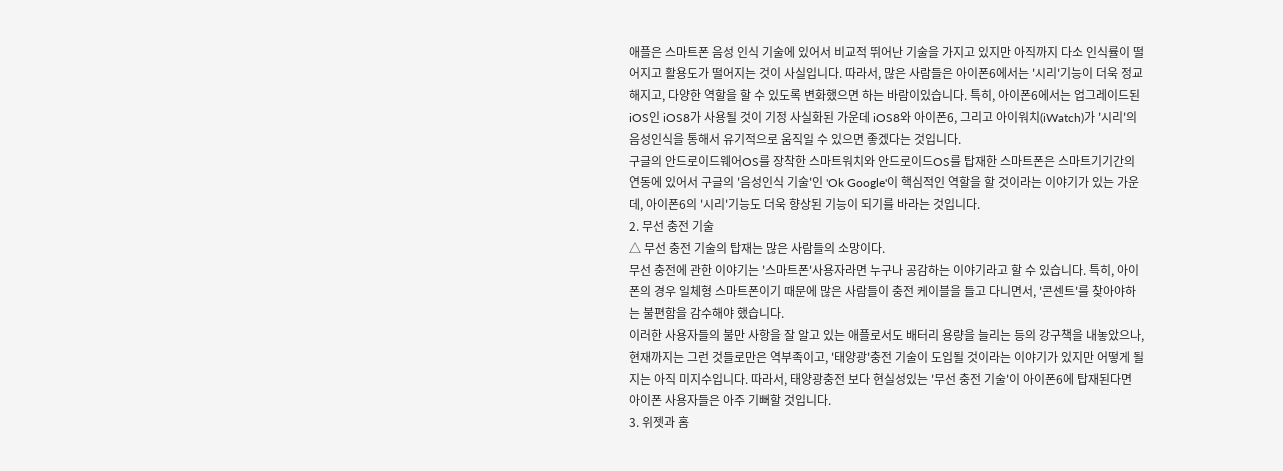애플은 스마트폰 음성 인식 기술에 있어서 비교적 뛰어난 기술을 가지고 있지만 아직까지 다소 인식률이 떨어지고 활용도가 떨어지는 것이 사실입니다. 따라서, 많은 사람들은 아이폰6에서는 '시리'기능이 더욱 정교해지고, 다양한 역할을 할 수 있도록 변화했으면 하는 바람이있습니다. 특히, 아이폰6에서는 업그레이드된 iOS인 iOS8가 사용될 것이 기정 사실화된 가운데 iOS8와 아이폰6, 그리고 아이워치(iWatch)가 '시리'의 음성인식을 통해서 유기적으로 움직일 수 있으면 좋겠다는 것입니다.
구글의 안드로이드웨어OS를 장착한 스마트워치와 안드로이드OS를 탑재한 스마트폰은 스마트기기간의 연동에 있어서 구글의 '음성인식 기술'인 'Ok Google'이 핵심적인 역할을 할 것이라는 이야기가 있는 가운데, 아이폰6의 '시리'기능도 더욱 향상된 기능이 되기를 바라는 것입니다.
2. 무선 충전 기술
△ 무선 충전 기술의 탑재는 많은 사람들의 소망이다.
무선 충전에 관한 이야기는 '스마트폰'사용자라면 누구나 공감하는 이야기라고 할 수 있습니다. 특히, 아이폰의 경우 일체형 스마트폰이기 때문에 많은 사람들이 충전 케이블을 들고 다니면서, '콘센트'를 찾아야하는 불편함을 감수해야 했습니다.
이러한 사용자들의 불만 사항을 잘 알고 있는 애플로서도 배터리 용량을 늘리는 등의 강구책을 내놓았으나, 현재까지는 그런 것들로만은 역부족이고, '태양광'충전 기술이 도입될 것이라는 이야기가 있지만 어떻게 될 지는 아직 미지수입니다. 따라서, 태양광충전 보다 현실성있는 '무선 충전 기술'이 아이폰6에 탑재된다면 아이폰 사용자들은 아주 기뻐할 것입니다.
3. 위젯과 홈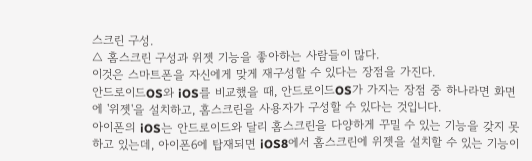스크린 구성.
△ 홈스크린 구성과 위젯 기능을 좋아하는 사람들이 많다.
이것은 스마트폰을 자신에게 맞게 재구성할 수 있다는 장점을 가진다.
안드로이드OS와 iOS를 비교했을 때, 안드로이드OS가 가지는 장점 중 하나라면 화면에 '위젯'을 설치하고, 홈스크린을 사용자가 구성할 수 있다는 것입니다.
아이폰의 iOS는 안드로이드와 달리 홈스크린을 다양하게 꾸밀 수 있는 기능을 갖지 못하고 있는데, 아이폰6에 탑재되면 iOS8에서 홈스크린에 위젯을 설치할 수 있는 기능이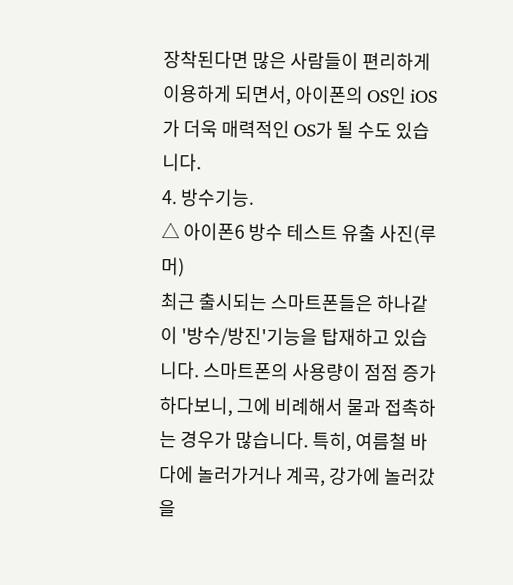장착된다면 많은 사람들이 편리하게 이용하게 되면서, 아이폰의 OS인 iOS가 더욱 매력적인 OS가 될 수도 있습니다.
4. 방수기능.
△ 아이폰6 방수 테스트 유출 사진(루머)
최근 출시되는 스마트폰들은 하나같이 '방수/방진'기능을 탑재하고 있습니다. 스마트폰의 사용량이 점점 증가하다보니, 그에 비례해서 물과 접촉하는 경우가 많습니다. 특히, 여름철 바다에 놀러가거나 계곡, 강가에 놀러갔을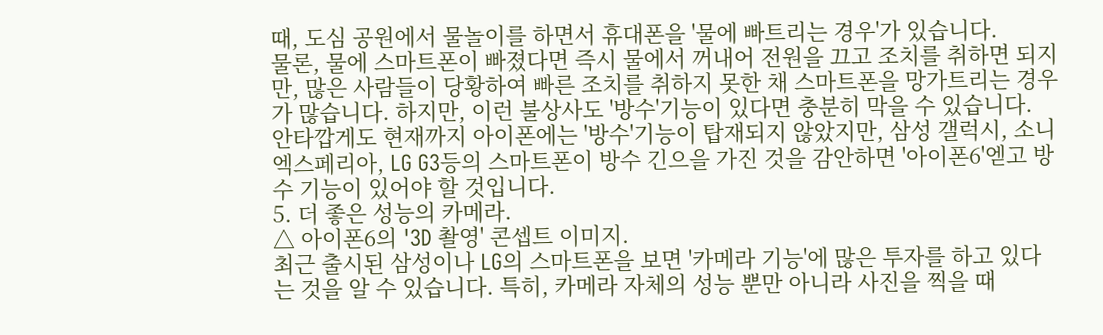때, 도심 공원에서 물놀이를 하면서 휴대폰을 '물에 빠트리는 경우'가 있습니다.
물론, 물에 스마트폰이 빠졌다면 즉시 물에서 꺼내어 전원을 끄고 조치를 취하면 되지만, 많은 사람들이 당황하여 빠른 조치를 취하지 못한 채 스마트폰을 망가트리는 경우가 많습니다. 하지만, 이런 불상사도 '방수'기능이 있다면 충분히 막을 수 있습니다.
안타깝게도 현재까지 아이폰에는 '방수'기능이 탑재되지 않았지만, 삼성 갤럭시, 소니 엑스페리아, LG G3등의 스마트폰이 방수 긴으을 가진 것을 감안하면 '아이폰6'엗고 방수 기능이 있어야 할 것입니다.
5. 더 좋은 성능의 카메라.
△ 아이폰6의 '3D 촬영' 콘셉트 이미지.
최근 출시된 삼성이나 LG의 스마트폰을 보면 '카메라 기능'에 많은 투자를 하고 있다는 것을 알 수 있습니다. 특히, 카메라 자체의 성능 뿐만 아니라 사진을 찍을 때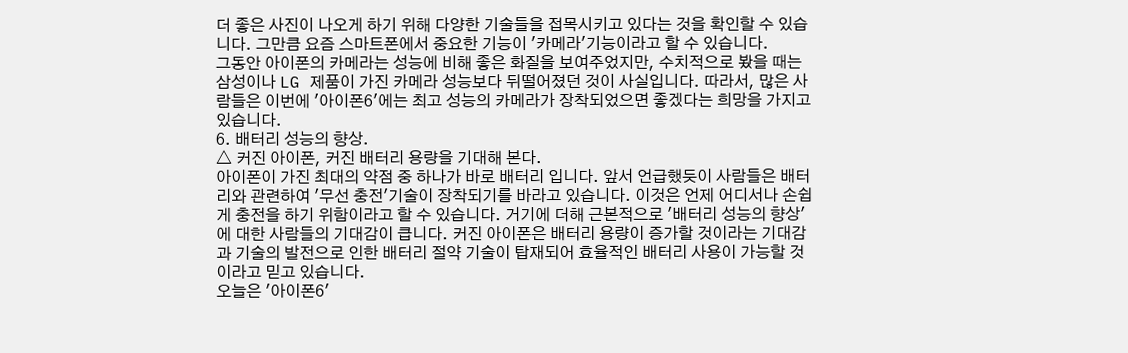더 좋은 사진이 나오게 하기 위해 다양한 기술들을 접목시키고 있다는 것을 확인할 수 있습니다. 그만큼 요즘 스마트폰에서 중요한 기능이 '카메라'기능이라고 할 수 있습니다.
그동안 아이폰의 카메라는 성능에 비해 좋은 화질을 보여주었지만, 수치적으로 봤을 때는 삼성이나 LG 제품이 가진 카메라 성능보다 뒤떨어졌던 것이 사실입니다. 따라서, 많은 사람들은 이번에 '아이폰6'에는 최고 성능의 카메라가 장착되었으면 좋겠다는 희망을 가지고 있습니다.
6. 배터리 성능의 향상.
△ 커진 아이폰, 커진 배터리 용량을 기대해 본다.
아이폰이 가진 최대의 약점 중 하나가 바로 배터리 입니다. 앞서 언급했듯이 사람들은 배터리와 관련하여 '무선 충전'기술이 장착되기를 바라고 있습니다. 이것은 언제 어디서나 손쉽게 충전을 하기 위함이라고 할 수 있습니다. 거기에 더해 근본적으로 '배터리 성능의 향상'에 대한 사람들의 기대감이 큽니다. 커진 아이폰은 배터리 용량이 증가할 것이라는 기대감과 기술의 발전으로 인한 배터리 절약 기술이 탑재되어 효율적인 배터리 사용이 가능할 것이라고 믿고 있습니다.
오늘은 '아이폰6'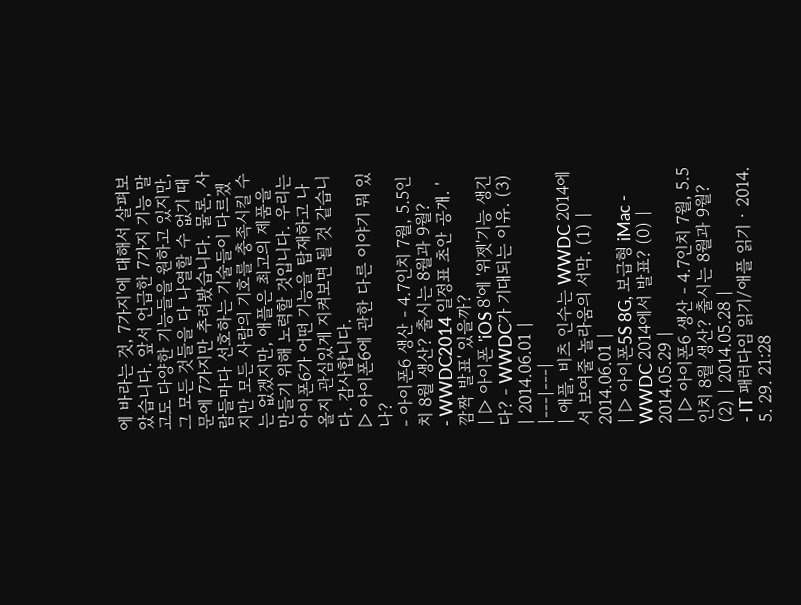에 바라는 것, 7가지'에 대해서 살펴보았습니다. 앞서 언급한 7가지 기능 말고도 다양한 기능들을 원하고 있지만, 그 모든 것들을 다 나열할 수 없기 때문에 7가지만 추려봤습니다. 물론, 사람들마다 선호하는 기술들이 다르겠지만 모든 사람의 기호를 충족시킬 수는 없겠지만, 애플은 최고의 제품을 만들기 위해 노력할 것입니다. 우리는 아이폰6가 어떤 기능을 탑재하고 나올지 관심있게 지켜보면 될 것 같습니다. 감사합니다.
▷ 아이폰6에 관한 다른 이야기 뭐 있나?
- 아이폰6 생산 - 4.7인치 7월, 5.5인치 8월 생산? 출시는 8월과 9월?
- WWDC2014 일정표 초안 공개. '깜짝 발표' 있을까?
| ▷ 아이폰 'iOS 8'에 '위젯'기능 생긴다? - WWDC가 기대되는 이유. (3) | 2014.06.01 |
|---|---|
| 애플, 비츠 인수는 WWDC 2014에서 보여줄 놀라움의 서막. (1) | 2014.06.01 |
| ▷ 아이폰5S 8G, 보급형 iMac - WWDC 2014에서 발표? (0) | 2014.05.29 |
| ▷ 아이폰6 생산 - 4.7인치 7월, 5.5인치 8월 생산? 출시는 8월과 9월? (2) | 2014.05.28 |
- IT 패러다임 읽기/애플 읽기 · 2014. 5. 29. 21:28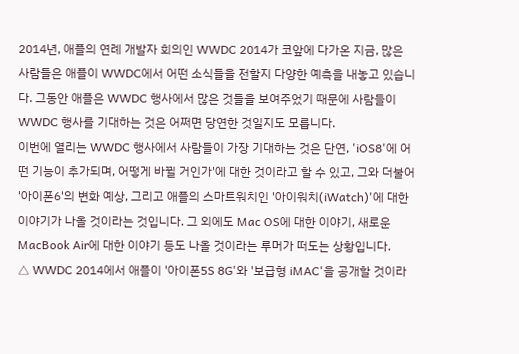2014년, 애플의 연례 개발자 회의인 WWDC 2014가 코앞에 다가온 지금, 많은 사람들은 애플이 WWDC에서 어떤 소식들을 전할지 다양한 예측을 내놓고 있습니다. 그동안 애플은 WWDC 행사에서 많은 것들을 보여주었기 때문에 사람들이 WWDC 행사를 기대하는 것은 어쩌면 당연한 것일지도 모릅니다.
이번에 열리는 WWDC 행사에서 사람들이 가장 기대하는 것은 단연, 'iOS8'에 어떤 기능이 추가되며, 어떻게 바뀔 거인가'에 대한 것이라고 할 수 있고, 그와 더불어 '아이폰6'의 변화 예상, 그리고 애플의 스마트워치인 '아이워치(iWatch)'에 대한 이야기가 나올 것이라는 것입니다. 그 외에도 Mac OS에 대한 이야기, 새로운 MacBook Air에 대한 이야기 등도 나올 것이라는 루머가 떠도는 상황입니다.
△ WWDC 2014에서 애플이 '아이폰5S 8G'와 '보급형 iMAC'을 공개할 것이라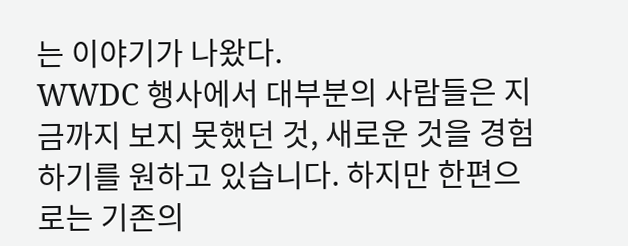는 이야기가 나왔다.
WWDC 행사에서 대부분의 사람들은 지금까지 보지 못했던 것, 새로운 것을 경험하기를 원하고 있습니다. 하지만 한편으로는 기존의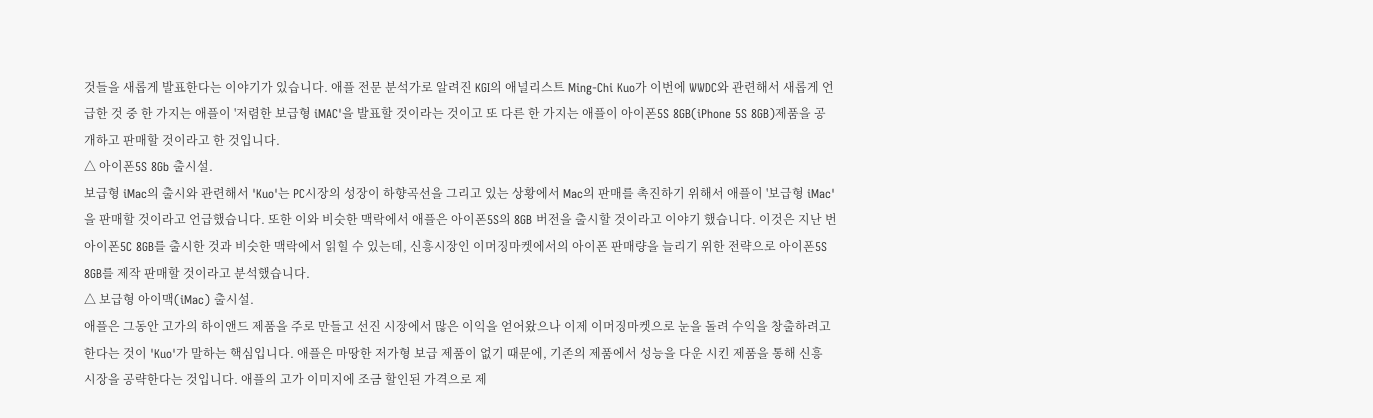것들을 새롭게 발표한다는 이야기가 있습니다. 애플 전문 분석가로 알려진 KGI의 애널리스트 Ming-Chi Kuo가 이번에 WWDC와 관련해서 새롭게 언급한 것 중 한 가지는 애플이 '저렴한 보급형 iMAC'을 발표할 것이라는 것이고 또 다른 한 가지는 애플이 아이폰5S 8GB(iPhone 5S 8GB)제품을 공개하고 판매할 것이라고 한 것입니다.
△ 아이폰5S 8Gb 출시설.
보급형 iMac의 출시와 관련해서 'Kuo'는 PC시장의 성장이 하향곡선을 그리고 있는 상황에서 Mac의 판매를 촉진하기 위해서 애플이 '보급형 iMac'을 판매할 것이라고 언급했습니다. 또한 이와 비슷한 맥락에서 애플은 아이폰5S의 8GB 버전을 출시할 것이라고 이야기 했습니다. 이것은 지난 번 아이폰5C 8GB를 출시한 것과 비슷한 맥락에서 읽힐 수 있는데, 신흥시장인 이머징마켓에서의 아이폰 판매량을 늘리기 위한 전략으로 아이폰5S 8GB를 제작 판매할 것이라고 분석했습니다.
△ 보급형 아이맥(iMac) 출시설.
애플은 그동안 고가의 하이앤드 제품을 주로 만들고 선진 시장에서 많은 이익을 얻어왔으나 이제 이머징마켓으로 눈을 돌려 수익을 창출하려고 한다는 것이 'Kuo'가 말하는 핵심입니다. 애플은 마땅한 저가형 보급 제품이 없기 때문에, 기존의 제품에서 성능을 다운 시킨 제품을 통해 신흥 시장을 공략한다는 것입니다. 애플의 고가 이미지에 조금 할인된 가격으로 제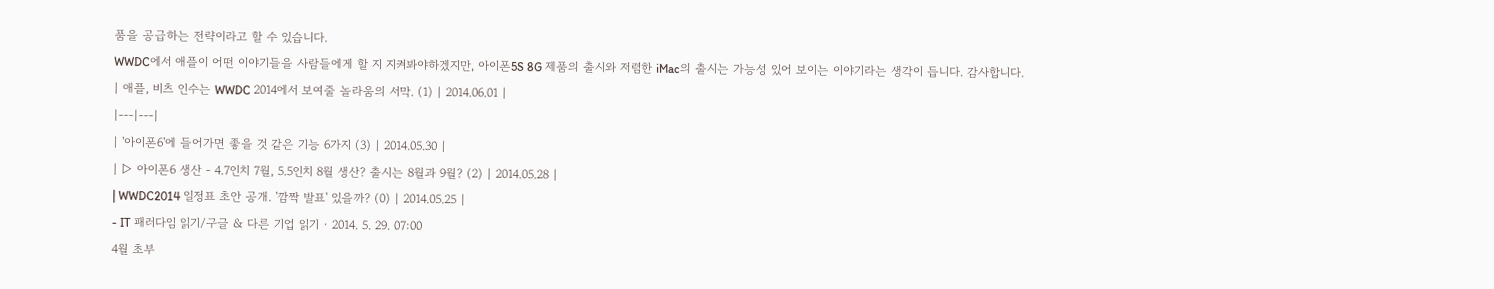품을 공급하는 전략이라고 할 수 있습니다.
WWDC에서 애플이 어떤 이야기들을 사람들에게 할 지 지켜봐야하겠지만, 아이폰5S 8G 제품의 출시와 저렴한 iMac의 출시는 가능성 있어 보이는 이야기라는 생각이 듭니다. 감사합니다.
| 애플, 비츠 인수는 WWDC 2014에서 보여줄 놀라움의 서막. (1) | 2014.06.01 |
|---|---|
| '아이폰6'에 들어가면 좋을 것 같은 기능 6가지 (3) | 2014.05.30 |
| ▷ 아이폰6 생산 - 4.7인치 7월, 5.5인치 8월 생산? 출시는 8월과 9월? (2) | 2014.05.28 |
| WWDC2014 일정표 초안 공개. '깜짝 발표' 있을까? (0) | 2014.05.25 |
- IT 패러다임 읽기/구글 & 다른 기업 읽기 · 2014. 5. 29. 07:00
4월 초부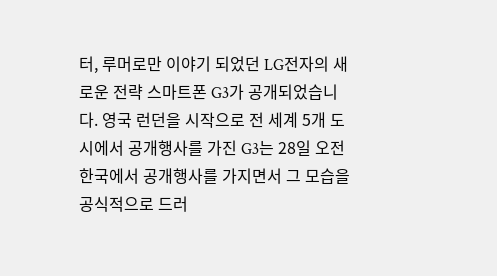터, 루머로만 이야기 되었던 LG전자의 새로운 전략 스마트폰 G3가 공개되었습니다. 영국 런던을 시작으로 전 세계 5개 도시에서 공개행사를 가진 G3는 28일 오전 한국에서 공개행사를 가지면서 그 모습을 공식적으로 드러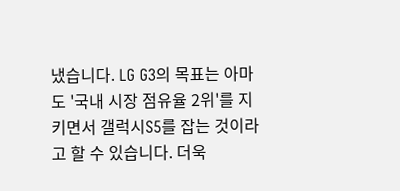냈습니다. LG G3의 목표는 아마도 '국내 시장 점유율 2위'를 지키면서 갤럭시S5를 잡는 것이라고 할 수 있습니다. 더욱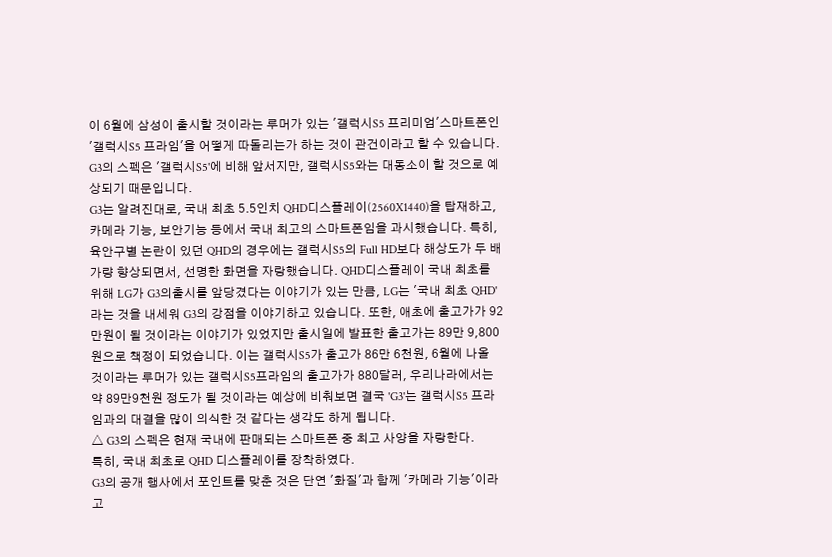이 6월에 삼성이 출시할 것이라는 루머가 있는 '갤럭시S5 프리미엄'스마트폰인 '갤럭시S5 프라임'을 어떻게 따돌리는가 하는 것이 관건이라고 할 수 있습니다. G3의 스펙은 '갤럭시S5'에 비해 앞서지만, 갤럭시S5와는 대동소이 할 것으로 예상되기 때문입니다.
G3는 알려진대로, 국내 최초 5.5인치 QHD디스플레이(2560X1440)을 탑재하고, 카메라 기능, 보안기능 등에서 국내 최고의 스마트폰임을 과시했습니다. 특히, 육안구별 논란이 있던 QHD의 경우에는 갤럭시S5의 Full HD보다 해상도가 두 배 가량 향상되면서, 선명한 화면을 자랑했습니다. QHD디스플레이 국내 최초를 위해 LG가 G3의출시를 앞당겼다는 이야기가 있는 만큼, LG는 '국내 최초 QHD'라는 것을 내세워 G3의 강점을 이야기하고 있습니다. 또한, 애초에 출고가가 92만원이 될 것이라는 이야기가 있었지만 출시일에 발표한 출고가는 89만 9,800원으로 책정이 되었습니다. 이는 갤럭시S5가 출고가 86만 6천원, 6월에 나올 것이라는 루머가 있는 갤럭시S5프라임의 출고가가 880달러, 우리나라에서는 약 89만9천원 정도가 될 것이라는 예상에 비춰보면 결국 'G3'는 갤럭시S5 프라임과의 대결을 많이 의식한 것 같다는 생각도 하게 됩니다.
△ G3의 스펙은 현재 국내에 판매되는 스마트폰 중 최고 사양을 자랑한다.
특히, 국내 최초로 QHD 디스플레이를 장착하였다.
G3의 공개 행사에서 포인트를 맞춘 것은 단연 '화질'과 함께 '카메라 기능'이라고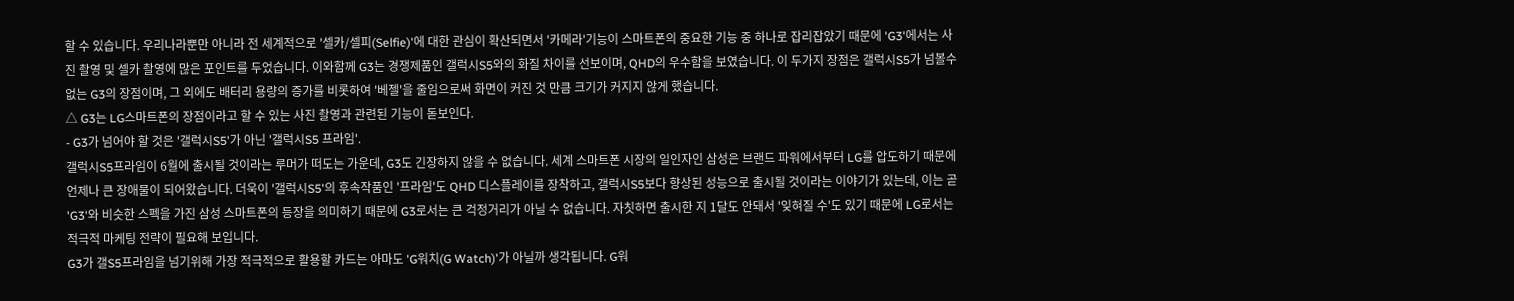할 수 있습니다. 우리나라뿐만 아니라 전 세계적으로 '셀카/셀피(Selfie)'에 대한 관심이 확산되면서 '카메라'기능이 스마트폰의 중요한 기능 중 하나로 잡리잡았기 때문에 'G3'에서는 사진 촬영 및 셀카 촬영에 많은 포인트를 두었습니다. 이와함께 G3는 경쟁제품인 갤럭시S5와의 화질 차이를 선보이며, QHD의 우수함을 보였습니다. 이 두가지 장점은 갤럭시S5가 넘볼수 없는 G3의 장점이며, 그 외에도 배터리 용량의 증가를 비롯하여 '베젤'을 줄임으로써 화면이 커진 것 만큼 크기가 커지지 않게 했습니다.
△ G3는 LG스마트폰의 장점이라고 할 수 있는 사진 촬영과 관련된 기능이 돋보인다.
- G3가 넘어야 할 것은 '갤럭시S5'가 아닌 '갤럭시S5 프라임'.
갤럭시S5프라임이 6월에 출시될 것이라는 루머가 떠도는 가운데, G3도 긴장하지 않을 수 없습니다. 세계 스마트폰 시장의 일인자인 삼성은 브랜드 파워에서부터 LG를 압도하기 때문에 언제나 큰 장애물이 되어왔습니다. 더욱이 '갤럭시S5'의 후속작품인 '프라임'도 QHD 디스플레이를 장착하고, 갤럭시S5보다 향상된 성능으로 출시될 것이라는 이야기가 있는데, 이는 곧 'G3'와 비슷한 스펙을 가진 삼성 스마트폰의 등장을 의미하기 때문에 G3로서는 큰 걱정거리가 아닐 수 없습니다. 자칫하면 출시한 지 1달도 안돼서 '잊혀질 수'도 있기 때문에 LG로서는 적극적 마케팅 전략이 필요해 보입니다.
G3가 갤S5프라임을 넘기위해 가장 적극적으로 활용할 카드는 아마도 'G워치(G Watch)'가 아닐까 생각됩니다. G워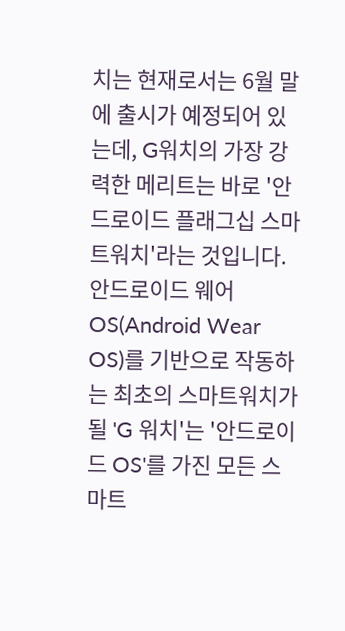치는 현재로서는 6월 말에 출시가 예정되어 있는데, G워치의 가장 강력한 메리트는 바로 '안드로이드 플래그십 스마트워치'라는 것입니다. 안드로이드 웨어 OS(Android Wear OS)를 기반으로 작동하는 최초의 스마트워치가 될 'G 워치'는 '안드로이드 OS'를 가진 모든 스마트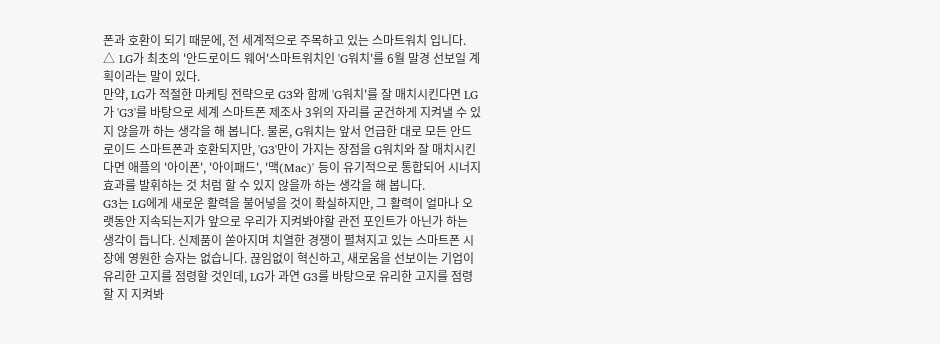폰과 호환이 되기 때문에, 전 세계적으로 주목하고 있는 스마트워치 입니다.
△ LG가 최초의 '안드로이드 웨어'스마트워치인 'G워치'를 6월 말경 선보일 계획이라는 말이 있다.
만약, LG가 적절한 마케팅 전략으로 G3와 함께 'G워치'를 잘 매치시킨다면 LG가 'G3'를 바탕으로 세계 스마트폰 제조사 3위의 자리를 굳건하게 지켜낼 수 있지 않을까 하는 생각을 해 봅니다. 물론, G워치는 앞서 언급한 대로 모든 안드로이드 스마트폰과 호환되지만, 'G3'만이 가지는 장점을 G워치와 잘 매치시킨다면 애플의 '아이폰', '아이패드', '맥(Mac)' 등이 유기적으로 통합되어 시너지효과를 발휘하는 것 처럼 할 수 있지 않을까 하는 생각을 해 봅니다.
G3는 LG에게 새로운 활력을 불어넣을 것이 확실하지만, 그 활력이 얼마나 오랫동안 지속되는지가 앞으로 우리가 지켜봐야할 관전 포인트가 아닌가 하는 생각이 듭니다. 신제품이 쏟아지며 치열한 경쟁이 펼쳐지고 있는 스마트폰 시장에 영원한 승자는 없습니다. 끊임없이 혁신하고, 새로움을 선보이는 기업이 유리한 고지를 점령할 것인데, LG가 과연 G3를 바탕으로 유리한 고지를 점령할 지 지켜봐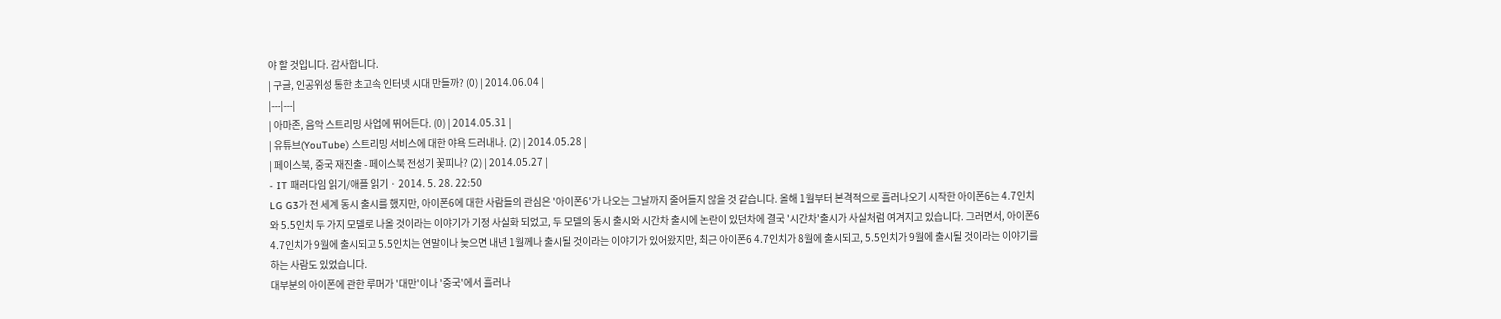야 할 것입니다. 감사합니다.
| 구글, 인공위성 통한 초고속 인터넷 시대 만들까? (0) | 2014.06.04 |
|---|---|
| 아마존, 음악 스트리밍 사업에 뛰어든다. (0) | 2014.05.31 |
| 유튜브(YouTube) 스트리밍 서비스에 대한 야욕 드러내나. (2) | 2014.05.28 |
| 페이스북, 중국 재진출 - 페이스북 전성기 꽃피나? (2) | 2014.05.27 |
- IT 패러다임 읽기/애플 읽기 · 2014. 5. 28. 22:50
LG G3가 전 세계 동시 출시를 했지만, 아이폰6에 대한 사람들의 관심은 '아이폰6'가 나오는 그날까지 줄어들지 않을 것 같습니다. 올해 1월부터 본격적으로 흘러나오기 시작한 아이폰6는 4.7인치와 5.5인치 두 가지 모델로 나올 것이라는 이야기가 기정 사실화 되었고, 두 모델의 동시 출시와 시간차 출시에 논란이 있던차에 결국 '시간차'출시가 사실처럼 여겨지고 있습니다. 그러면서, 아이폰6 4.7인치가 9월에 출시되고 5.5인치는 연말이나 늦으면 내년 1월께나 출시될 것이라는 이야기가 있어왔지만, 최근 아이폰6 4.7인치가 8월에 출시되고, 5.5인치가 9월에 출시될 것이라는 이야기를 하는 사람도 있었습니다.
대부분의 아이폰에 관한 루머가 '대만'이나 '중국'에서 흘러나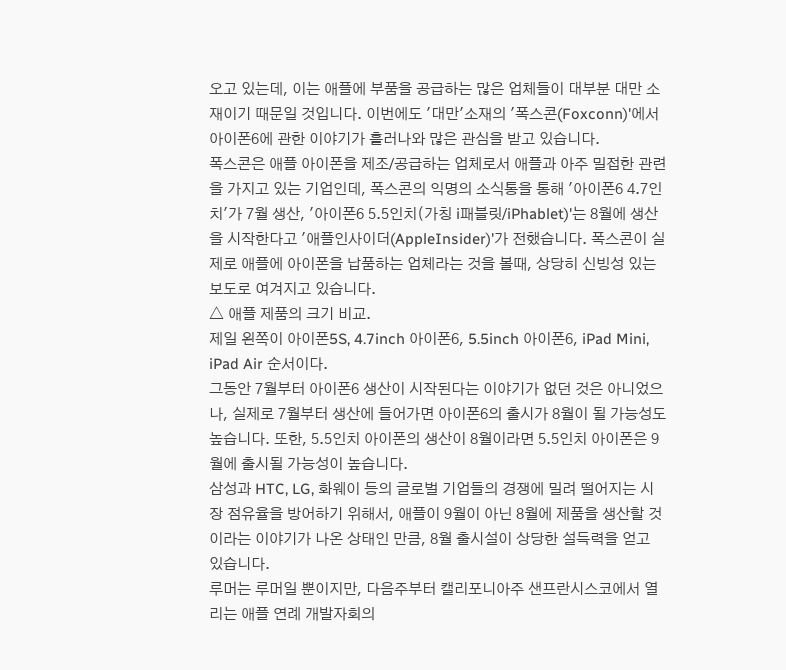오고 있는데, 이는 애플에 부품을 공급하는 많은 업체들이 대부분 대만 소재이기 때문일 것입니다. 이번에도 '대만'소재의 '폭스콘(Foxconn)'에서 아이폰6에 관한 이야기가 흘러나와 많은 관심을 받고 있습니다.
폭스콘은 애플 아이폰을 제조/공급하는 업체로서 애플과 아주 밀접한 관련을 가지고 있는 기업인데, 폭스콘의 익명의 소식통을 통해 '아이폰6 4.7인치'가 7월 생산, '아이폰6 5.5인치(가칭 i패블릿/iPhablet)'는 8월에 생산을 시작한다고 '애플인사이더(AppleInsider)'가 전했습니다. 폭스콘이 실제로 애플에 아이폰을 납품하는 업체라는 것을 볼때, 상당히 신빙성 있는 보도로 여겨지고 있습니다.
△ 애플 제품의 크기 비교.
제일 왼쪽이 아이폰5S, 4.7inch 아이폰6, 5.5inch 아이폰6, iPad Mini, iPad Air 순서이다.
그동안 7월부터 아이폰6 생산이 시작된다는 이야기가 없던 것은 아니었으나, 실제로 7월부터 생산에 들어가면 아이폰6의 출시가 8월이 될 가능성도 높습니다. 또한, 5.5인치 아이폰의 생산이 8월이라면 5.5인치 아이폰은 9월에 출시될 가능성이 높습니다.
삼성과 HTC, LG, 화웨이 등의 글로벌 기업들의 경쟁에 밀려 떨어지는 시장 점유율을 방어하기 위해서, 애플이 9월이 아닌 8월에 제품을 생산할 것이라는 이야기가 나온 상태인 만큼, 8월 출시설이 상당한 설득력을 얻고 있습니다.
루머는 루머일 뿐이지만, 다음주부터 캘리포니아주 샌프란시스코에서 열리는 애플 연례 개발자회의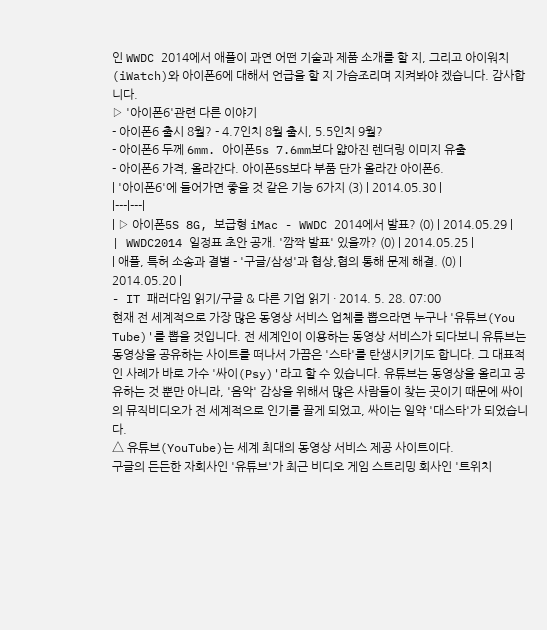인 WWDC 2014에서 애플이 과연 어떤 기술과 제품 소개를 할 지, 그리고 아이워치(iWatch)와 아이폰6에 대해서 언급을 할 지 가슴조리며 지켜봐야 겠습니다. 감사합니다.
▷ '아이폰6'관련 다른 이야기
- 아이폰6 출시 8월? - 4.7인치 8월 출시, 5.5인치 9월?
- 아이폰6 두께 6mm. 아이폰5s 7.6mm보다 얇아진 렌더링 이미지 유출
- 아이폰6 가격, 올라간다. 아이폰5S보다 부품 단가 올라간 아이폰6.
| '아이폰6'에 들어가면 좋을 것 같은 기능 6가지 (3) | 2014.05.30 |
|---|---|
| ▷ 아이폰5S 8G, 보급형 iMac - WWDC 2014에서 발표? (0) | 2014.05.29 |
| WWDC2014 일정표 초안 공개. '깜짝 발표' 있을까? (0) | 2014.05.25 |
| 애플, 특허 소송과 결별 - '구글/삼성'과 협상,협의 통해 문제 해결. (0) | 2014.05.20 |
- IT 패러다임 읽기/구글 & 다른 기업 읽기 · 2014. 5. 28. 07:00
현재 전 세계적으로 가장 많은 동영상 서비스 업체를 뽑으라면 누구나 '유튜브(You Tube)'를 뽑을 것입니다. 전 세계인이 이용하는 동영상 서비스가 되다보니 유튜브는 동영상을 공유하는 사이트를 떠나서 가끔은 '스타'를 탄생시키기도 합니다. 그 대표적인 사례가 바로 가수 '싸이(Psy)'라고 할 수 있습니다. 유튜브는 동영상을 올리고 공유하는 것 뿐만 아니라, '음악' 감상을 위해서 많은 사람들이 찾는 곳이기 때문에 싸이의 뮤직비디오가 전 세계적으로 인기를 끌게 되었고, 싸이는 일약 '대스타'가 되었습니다.
△ 유튜브(YouTube)는 세계 최대의 동영상 서비스 제공 사이트이다.
구글의 든든한 자회사인 '유튜브'가 최근 비디오 게임 스트리밍 회사인 '트위치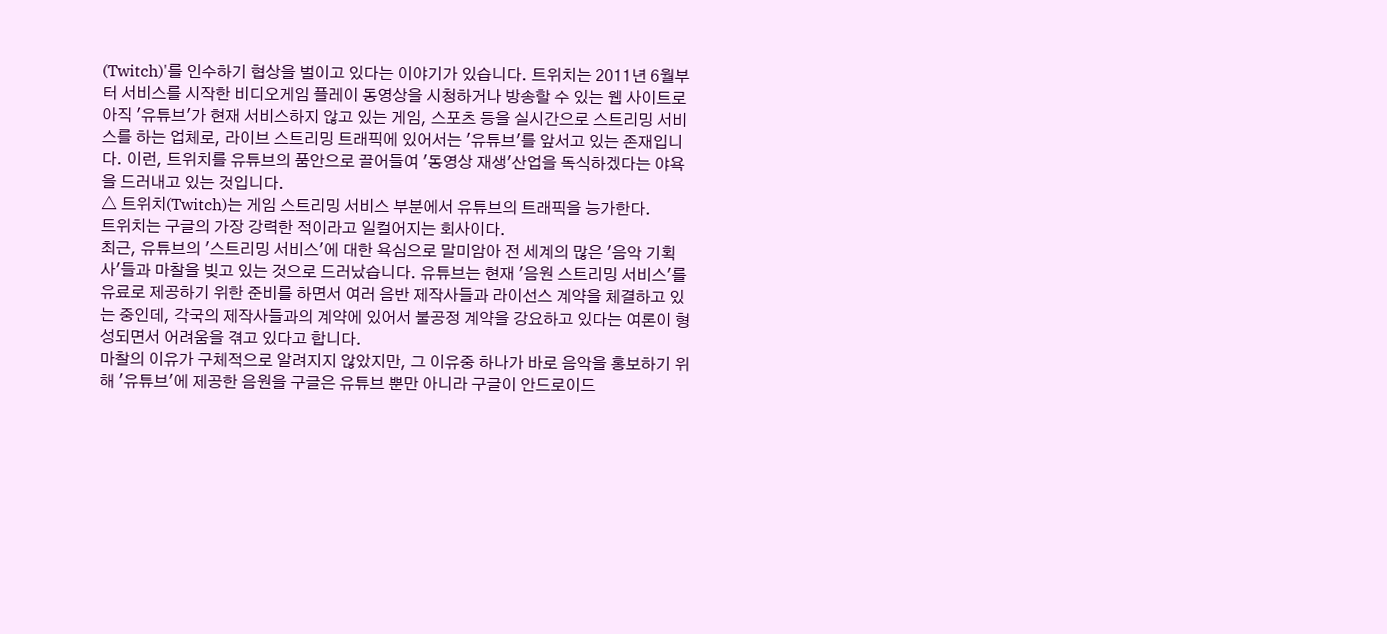(Twitch)'를 인수하기 협상을 벌이고 있다는 이야기가 있습니다. 트위치는 2011년 6월부터 서비스를 시작한 비디오게임 플레이 동영상을 시청하거나 방송할 수 있는 웹 사이트로 아직 '유튜브'가 현재 서비스하지 않고 있는 게임, 스포츠 등을 실시간으로 스트리밍 서비스를 하는 업체로, 라이브 스트리밍 트래픽에 있어서는 '유튜브'를 앞서고 있는 존재입니다. 이런, 트위치를 유튜브의 품안으로 끌어들여 '동영상 재생'산업을 독식하겠다는 야욕을 드러내고 있는 것입니다.
△ 트위치(Twitch)는 게임 스트리밍 서비스 부분에서 유튜브의 트래픽을 능가한다.
트위치는 구글의 가장 강력한 적이라고 일컬어지는 회사이다.
최근, 유튜브의 '스트리밍 서비스'에 대한 욕심으로 말미암아 전 세계의 많은 '음악 기획사'들과 마찰을 빚고 있는 것으로 드러났습니다. 유튜브는 현재 '음원 스트리밍 서비스'를 유료로 제공하기 위한 준비를 하면서 여러 음반 제작사들과 라이선스 계약을 체결하고 있는 중인데, 각국의 제작사들과의 계약에 있어서 불공정 계약을 강요하고 있다는 여론이 형성되면서 어려움을 겪고 있다고 합니다.
마찰의 이유가 구체적으로 알려지지 않았지만, 그 이유중 하나가 바로 음악을 홍보하기 위해 '유튜브'에 제공한 음원을 구글은 유튜브 뿐만 아니라 구글이 안드로이드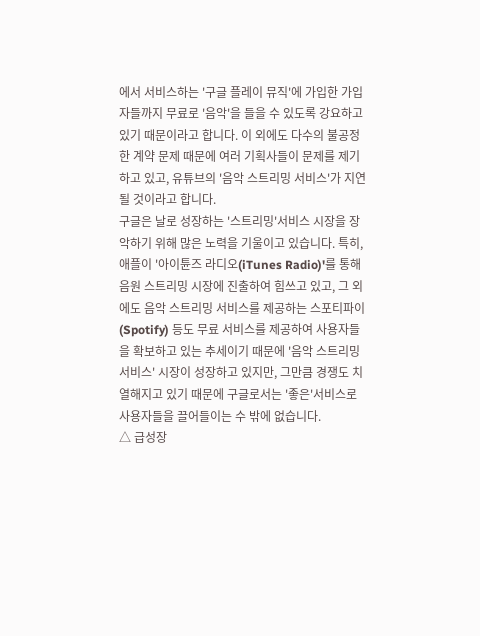에서 서비스하는 '구글 플레이 뮤직'에 가입한 가입자들까지 무료로 '음악'을 들을 수 있도록 강요하고 있기 때문이라고 합니다. 이 외에도 다수의 불공정한 계약 문제 때문에 여러 기획사들이 문제를 제기하고 있고, 유튜브의 '음악 스트리밍 서비스'가 지연될 것이라고 합니다.
구글은 날로 성장하는 '스트리밍'서비스 시장을 장악하기 위해 많은 노력을 기울이고 있습니다. 특히, 애플이 '아이튠즈 라디오(iTunes Radio)'를 통해 음원 스트리밍 시장에 진출하여 힘쓰고 있고, 그 외에도 음악 스트리밍 서비스를 제공하는 스포티파이(Spotify) 등도 무료 서비스를 제공하여 사용자들을 확보하고 있는 추세이기 때문에 '음악 스트리밍 서비스' 시장이 성장하고 있지만, 그만큼 경쟁도 치열해지고 있기 때문에 구글로서는 '좋은'서비스로 사용자들을 끌어들이는 수 밖에 없습니다.
△ 급성장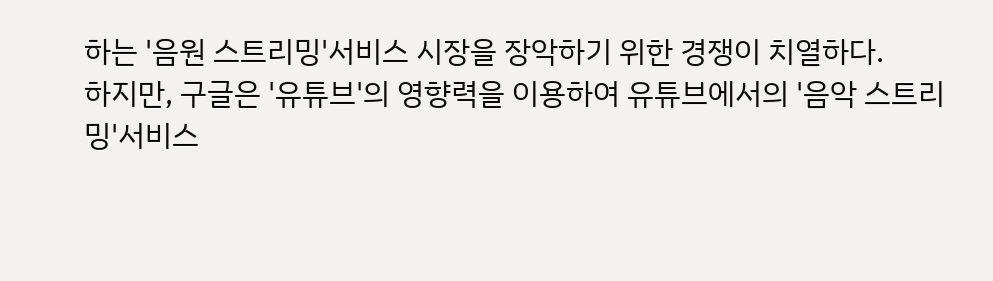하는 '음원 스트리밍'서비스 시장을 장악하기 위한 경쟁이 치열하다.
하지만, 구글은 '유튜브'의 영향력을 이용하여 유튜브에서의 '음악 스트리밍'서비스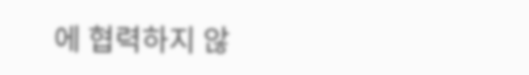에 협력하지 않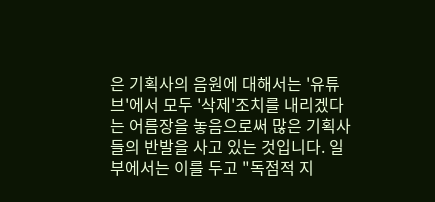은 기획사의 음원에 대해서는 '유튜브'에서 모두 '삭제'조치를 내리겠다는 어름장을 놓음으로써 많은 기획사들의 반발을 사고 있는 것입니다. 일부에서는 이를 두고 "독점적 지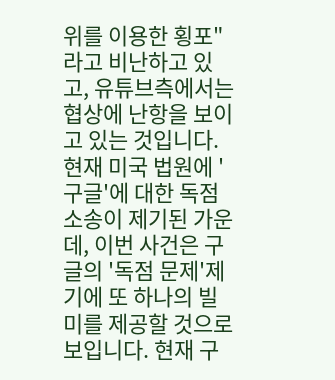위를 이용한 횡포"라고 비난하고 있고, 유튜브측에서는 협상에 난항을 보이고 있는 것입니다.
현재 미국 법원에 '구글'에 대한 독점 소송이 제기된 가운데, 이번 사건은 구글의 '독점 문제'제기에 또 하나의 빌미를 제공할 것으로 보입니다. 현재 구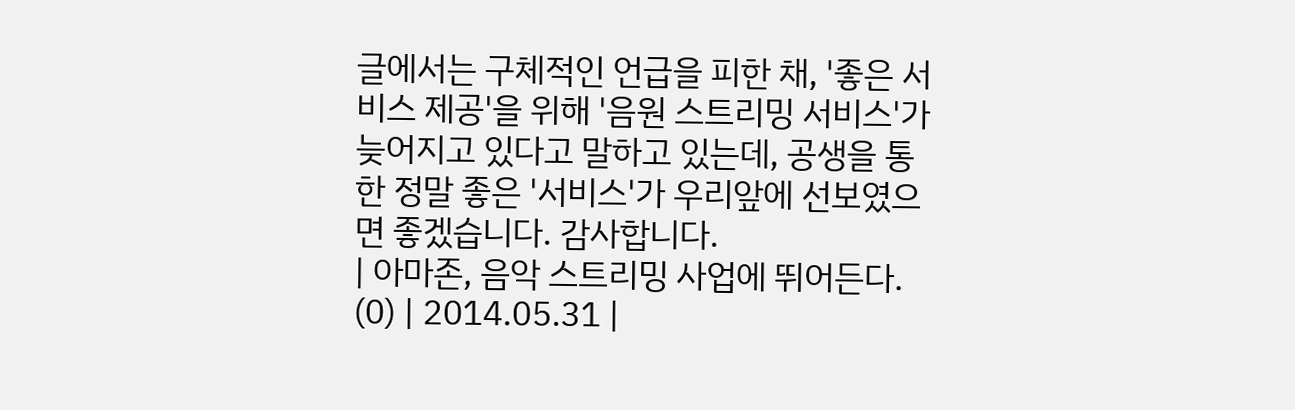글에서는 구체적인 언급을 피한 채, '좋은 서비스 제공'을 위해 '음원 스트리밍 서비스'가 늦어지고 있다고 말하고 있는데, 공생을 통한 정말 좋은 '서비스'가 우리앞에 선보였으면 좋겠습니다. 감사합니다.
| 아마존, 음악 스트리밍 사업에 뛰어든다. (0) | 2014.05.31 |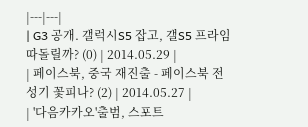|---|---|
| G3 공개. 갤럭시S5 잡고, 갤S5 프라임 따돌릴까? (0) | 2014.05.29 |
| 페이스북, 중국 재진출 - 페이스북 전성기 꽃피나? (2) | 2014.05.27 |
| '다음카카오'출범, 스포트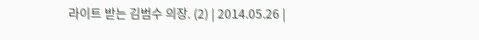라이트 받는 김범수 의장. (2) | 2014.05.26 |